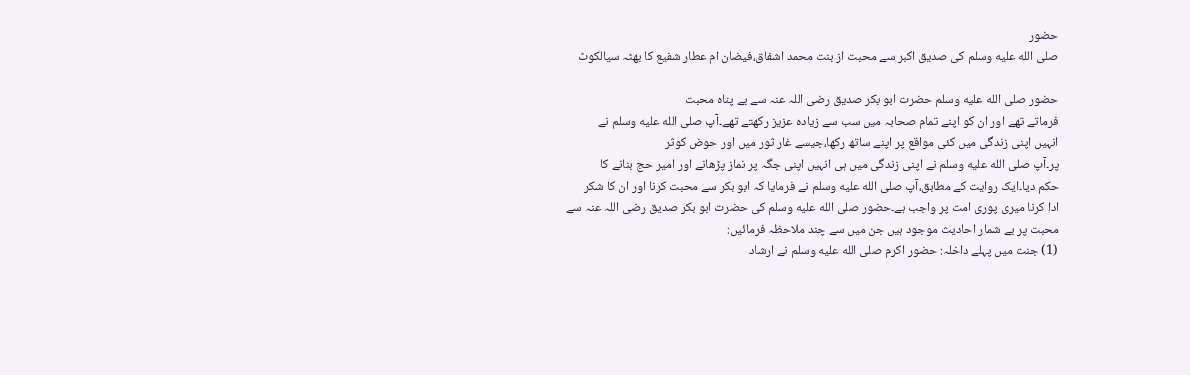حضور
صلى الله عليه وسلم کی صدیق اکبر سے محبت از بنت محمد اشفاق،فیضان ام عطار شفیع کا بھٹہ سیالکوٹ

حضور صلى الله عليه وسلم حضرت ابو بکر صدیق رضی اللہ عنہ سے بے پناہ محبت
فرماتے تھے اور ان کو اپنے تمام صحابہ میں سب سے زیادہ عزیز رکھتے تھے۔آپ صلى الله عليه وسلم نے
انہیں اپنی زندگی میں کئی مواقع پر اپنے ساتھ رکھا،جیسے غار ثور میں اور حوض کوثر
پر۔آپ صلى الله عليه وسلم نے اپنی زندگی میں ہی انہیں اپنی جگہ پر نماز پڑھانے اور امیر حج بنانے کا
حکم دیا۔ایک روایت کے مطابق،آپ صلى الله عليه وسلم نے فرمایا کہ ابو بکر سے محبت کرنا اور ان کا شکر
ادا کرنا میری پوری امت پر واجب ہے۔حضور صلى الله عليه وسلم کی حضرت ابو بکر صدیق رضی اللہ عنہ سے
محبت پر بے شمار احادیث موجود ہیں جن میں سے چند ملاحظہ فرمائیں:
(1) جنت میں پہلے داخلہ: حضور اکرم صلى الله عليه وسلم نے ارشاد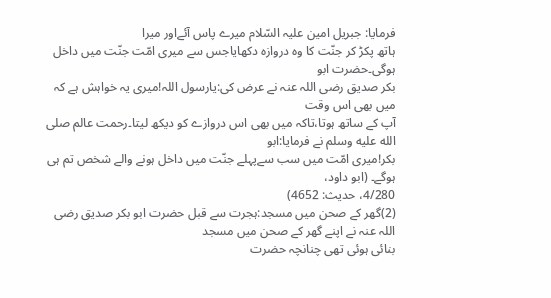فرمایا: جبریل امین علیہ السّلام میرے پاس آئےاور میرا
ہاتھ پکڑ کر جنّت کا وہ دروازہ دکھایاجس سے میری امّت جنّت میں داخل ہوگی۔حضرت ابو
بکر صدیق رضی اللہ عنہ نے عرض کی:یارسول اللہ!میری یہ خواہش ہے کہ میں بھی اس وقت
آپ کے ساتھ ہوتا،تاکہ میں بھی اس دروازے کو دیکھ لیتا۔رحمت عالم صلى الله عليه وسلم نے فرمایا:ابو
بکر!میری امّت میں سب سےپہلے جنّت میں داخل ہونے والے شخص تم ہی ہوگے۔ (ابو داود،
4/280، حدیث: 4652)
(2)گھر کے صحن میں مسجد:ہجرت سے قبل حضرت ابو بکر صدیق رضی اللہ عنہ نے اپنے گھر کے صحن میں مسجد
بنائی ہوئی تھی چنانچہ حضرت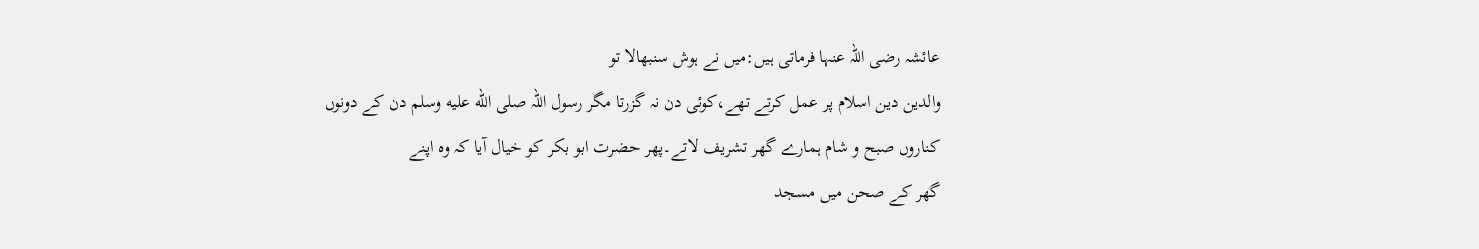عائشہ رضی اللہ عنہا فرماتی ہیں:میں نے ہوش سنبھالا تو
والدین دین اسلام پر عمل کرتے تھے،کوئی دن نہ گزرتا مگر رسول اللہ صلى الله عليه وسلم دن کے دونوں
کناروں صبح و شام ہمارے گھر تشریف لاتے۔پھر حضرت ابو بکر کو خیال آیا کہ وہ اپنے
گھر کے صحن میں مسجد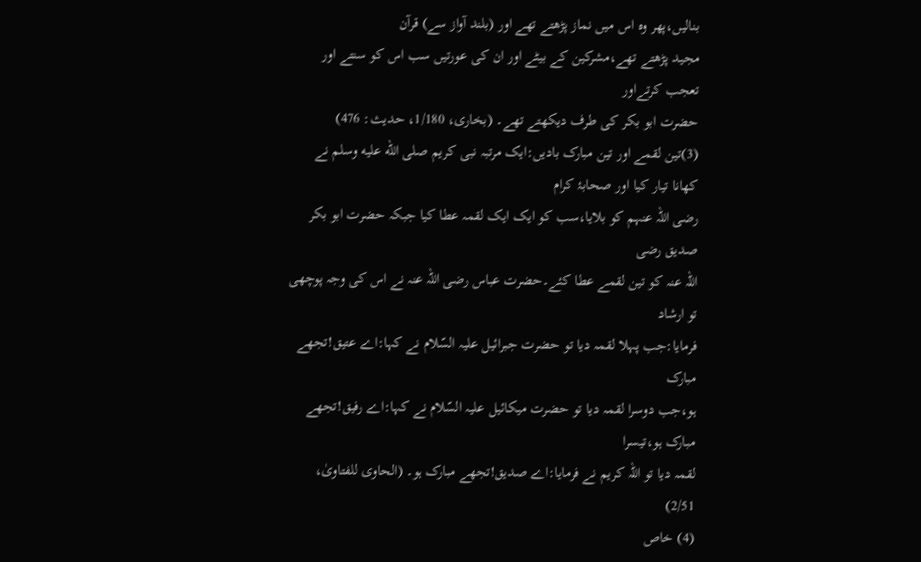بنالیں،پھر وہ اس میں نماز پڑھتے تھے اور (بلند آواز سے) قرآن
مجید پڑھتے تھے،مشرکین کے بیٹے اور ان کی عورتیں سب اس کو سنتے اور تعجب کرتےاور
حضرت ابو بکر کی طرف دیکھتے تھے۔ (بخاری، 1/180، حدیث: 476)
(3)تین لقمے اور تین مبارک بادیں:ایک مرتبہ نبی کریم صلى الله عليه وسلم نے کھانا تیار کیا اور صحابۂ کرام
رضی اللہ عنہم کو بلایا،سب کو ایک ایک لقمہ عطا کیا جبکہ حضرت ابو بکر صدیق رضی
اللہ عنہ کو تین لقمے عطا کئے۔حضرت عباس رضی اللہ عنہ نے اس کی وجہ پوچھی تو ارشاد
فرمایا:جب پہلا لقمہ دیا تو حضرت جبرائیل علیہ السّلام نے کہا:اے عتیق!تجھے مبارک
ہو،جب دوسرا لقمہ دیا تو حضرت میکائیل علیہ السّلام نے کہا:اے رفیق!تجھے مبارک ہو،تیسرا
لقمہ دیا تو اللہ کریم نے فرمایا:اے صدیق!تجھے مبارک ہو۔ (الحاوی للفتاویٰ، 2/51)
(4) خاص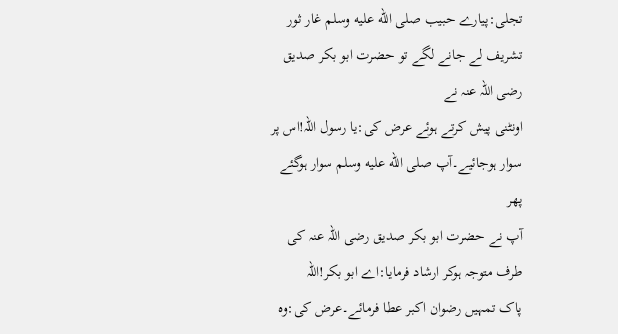تجلی:پیارے حبیب صلى الله عليه وسلم غار ثور تشریف لے جانے لگے تو حضرت ابو بکر صدیق رضی اللہ عنہ نے
اونٹنی پیش کرتے ہوئے عرض کی:یا رسول اللہ!اس پر سوار ہوجائیے۔آپ صلى الله عليه وسلم سوار ہوگئے پھر
آپ نے حضرت ابو بکر صدیق رضی اللہ عنہ کی طرف متوجہ ہوکر ارشاد فرمایا:اے ابو بکر!اللہ
پاک تمہیں رضوان اکبر عطا فرمائے۔عرض کی:وہ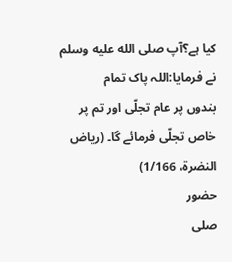کیا ہے؟آپ صلى الله عليه وسلم نے فرمایا:اللہ پاک تمام
بندوں پر عام تجلّی اور تم پر خاص تجلّی فرمائے گا۔ (ریاض النضرۃ، 1/166)
حضور
صلى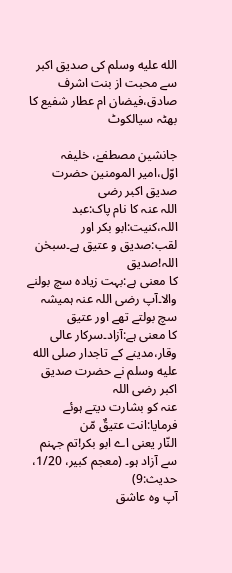الله عليه وسلم کی صدیق اکبر سے محبت از بنت اشرف صادق،فیضان ام عطار شفیع کا بھٹہ سیالکوٹ

جانشین مصطفےٰ، خلیفہ اوّل،امیر المومنین حضرت صدیق اکبر رضی
اللہ عنہ کا نام پاک:عبد اللہ،کنیت:ابو بکر اور لقب:صدیق و عتیق ہے۔سبحٰن اللہ!صدیق
کا معنی ہے:بہت زیادہ سچ بولنے والا۔آپ رضی اللہ عنہ ہمیشہ سچ بولتے تھے اور عتیق
کا معنی ہے:آزاد۔سرکار عالی وقار،مدینے کے تاجدار صلى الله عليه وسلم نے حضرت صدیق اکبر رضی اللہ
عنہ کو بشارت دیتے ہوئے فرمایا:انت عتیقٌ مّن
النّار یعنی اے ابو بکر!تم جہنم سے آزاد ہو۔ (معجم کبیر، 1/20، حدیث:9)
آپ وہ عاشق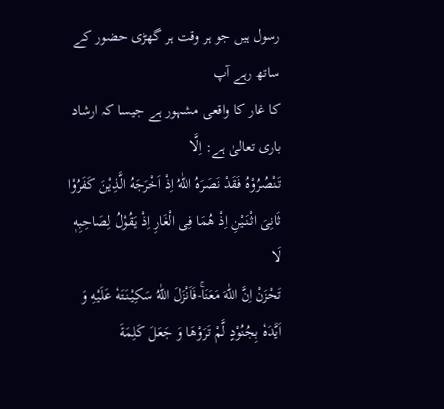رسول ہیں جو ہر وقت ہر گھڑی حضور کے ساتھ رہے آپ
کا غار کا واقعی مشہور ہے جیسا کہ ارشاد باری تعالیٰ ہے: اِلَّا
تَنْصُرُوْهُ فَقَدْ نَصَرَهُ اللّٰهُ اِذْ اَخْرَجَهُ الَّذِیْنَ كَفَرُوْا
ثَانِیَ اثْنَیْنِ اِذْ هُمَا فِی الْغَارِ اِذْ یَقُوْلُ لِصَاحِبِهٖ لَا
تَحْزَنْ اِنَّ اللّٰهَ مَعَنَاۚ-فَاَنْزَلَ اللّٰهُ سَكِیْنَتَهٗ عَلَیْهِ وَ
اَیَّدَهٗ بِجُنُوْدٍ لَّمْ تَرَوْهَا وَ جَعَلَ كَلِمَةَ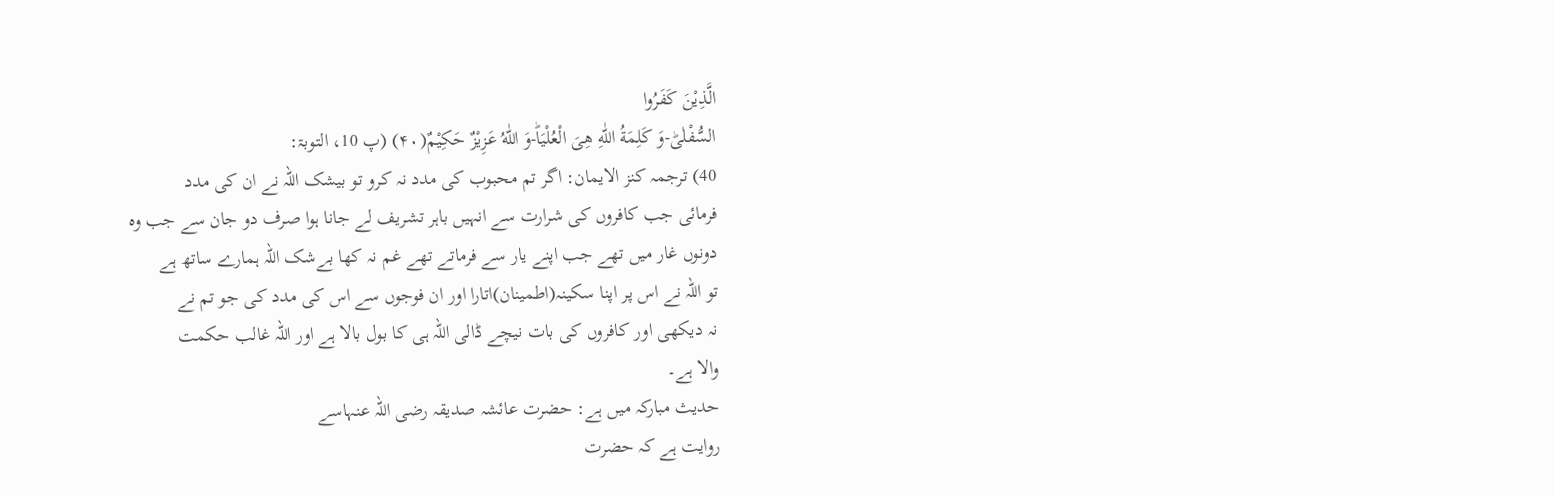الَّذِیْنَ كَفَرُوا
السُّفْلٰىؕ-وَ كَلِمَةُ اللّٰهِ هِیَ الْعُلْیَاؕ-وَ اللّٰهُ عَزِیْزٌ حَكِیْمٌ(۴۰) (پ 10، التوبۃ:
40) ترجمہ کنز الایمان: اگر تم محبوب کی مدد نہ کرو تو بیشک اللہ نے ان کی مدد
فرمائی جب کافروں کی شرارت سے انہیں باہر تشریف لے جانا ہوا صرف دو جان سے جب وہ
دونوں غار میں تھے جب اپنے یار سے فرماتے تھے غم نہ کھا بےشک اللہ ہمارے ساتھ ہے
تو اللہ نے اس پر اپنا سکینہ(اطمینان)اتارا اور ان فوجوں سے اس کی مدد کی جو تم نے
نہ دیکھی اور کافروں کی بات نیچے ڈالی اللہ ہی کا بول بالا ہے اور اللہ غالب حکمت
والا ہے۔
حدیث مبارکہ میں ہے: حضرت عائشہ صدیقہ رضی اللہ عنہاسے
روایت ہے کہ حضرت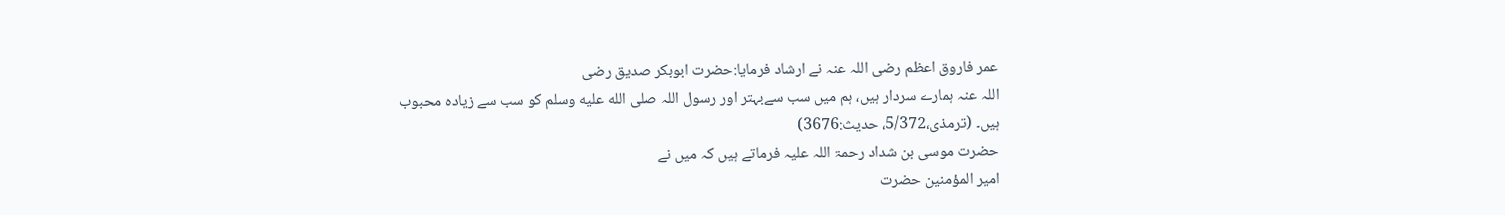عمر فاروق اعظم رضی اللہ عنہ نے ارشاد فرمایا:حضرت ابوبکر صدیق رضی
اللہ عنہ ہمارے سردار ہیں، ہم میں سب سےبہتر اور رسول اللہ صلى الله عليه وسلم کو سب سے زیادہ محبوب
ہیں۔ (ترمذی،5/372، حدیث:3676)
حضرت موسی بن شداد رحمۃ اللہ علیہ فرماتے ہیں کہ میں نے
امیر المؤمنین حضرت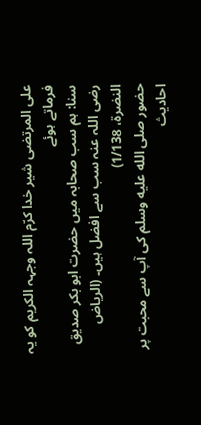علی المرتضی شیر خدا کرّم اللہ وجہہ الکریم کو یہ فرماتے ہوئے
سنا: ہم سب صحابہ میں حضرت ابو بکر صدیق رضی اللہ عنہ سب سے افضل ہیں۔ (الریاض
النضرۃ، 1/138)
حضور صلى الله عليه وسلم کی آپ سے محبت پر احادیث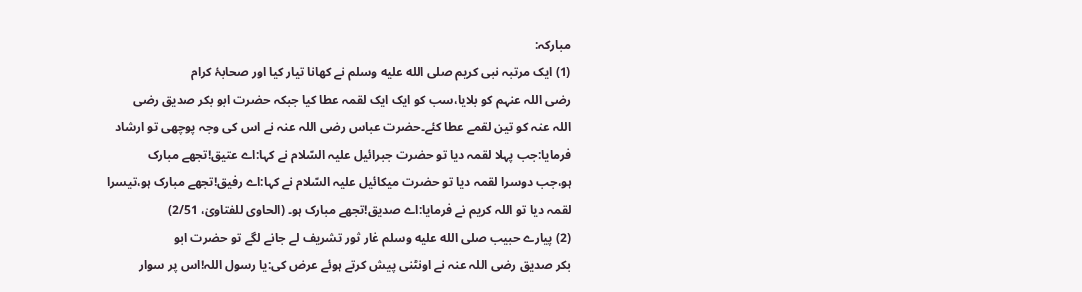مبارکہ:
(1) ایک مرتبہ نبی کریم صلى الله عليه وسلم نے کھانا تیار کیا اور صحابۂ کرام
رضی اللہ عنہم کو بلایا،سب کو ایک ایک لقمہ عطا کیا جبکہ حضرت ابو بکر صدیق رضی
اللہ عنہ کو تین لقمے عطا کئے۔حضرت عباس رضی اللہ عنہ نے اس کی وجہ پوچھی تو ارشاد
فرمایا:جب پہلا لقمہ دیا تو حضرت جبرائیل علیہ السّلام نے کہا:اے عتیق!تجھے مبارک
ہو،جب دوسرا لقمہ دیا تو حضرت میکائیل علیہ السّلام نے کہا:اے رفیق!تجھے مبارک ہو،تیسرا
لقمہ دیا تو اللہ کریم نے فرمایا:اے صدیق!تجھے مبارک ہو۔ (الحاوی للفتاویٰ، 2/51)
(2) پیارے حبیب صلى الله عليه وسلم غار ثور تشریف لے جانے لگے تو حضرت ابو
بکر صدیق رضی اللہ عنہ نے اونٹنی پیش کرتے ہوئے عرض کی:یا رسول اللہ!اس پر سوار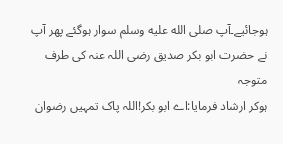ہوجائیے۔آپ صلى الله عليه وسلم سوار ہوگئے پھر آپ نے حضرت ابو بکر صدیق رضی اللہ عنہ کی طرف متوجہ
ہوکر ارشاد فرمایا:اے ابو بکر!اللہ پاک تمہیں رضوان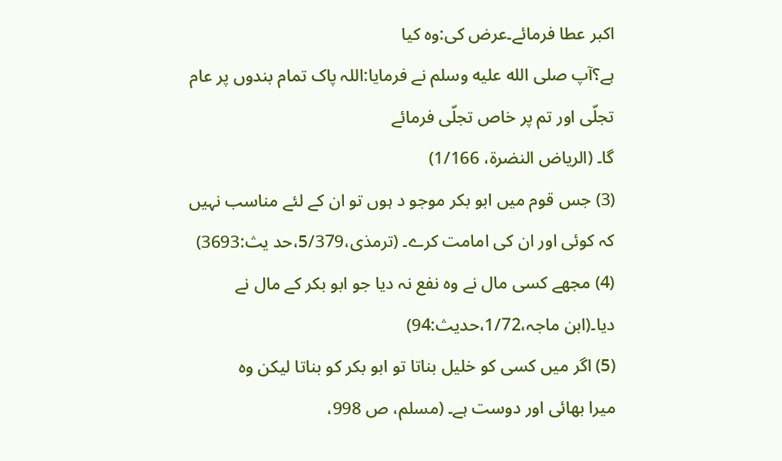اکبر عطا فرمائے۔عرض کی:وہ کیا
ہے؟آپ صلى الله عليه وسلم نے فرمایا:اللہ پاک تمام بندوں پر عام تجلّی اور تم پر خاص تجلّی فرمائے
گا۔ (الریاض النضرۃ، 1/166)
(3) جس قوم میں ابو بکر موجو د ہوں تو ان کے لئے مناسب نہیں
کہ کوئی اور ان کی امامت کرے۔ (ترمذی،5/379،حد یث:3693)
(4) مجھے کسی مال نے وہ نفع نہ دیا جو ابو بکر کے مال نے
دیا۔(ابن ماجہ،1/72،حدیث:94)
(5) اگر میں کسی کو خلیل بناتا تو ابو بکر کو بناتا لیکن وہ
میرا بھائی اور دوست ہے۔ (مسلم، ص 998،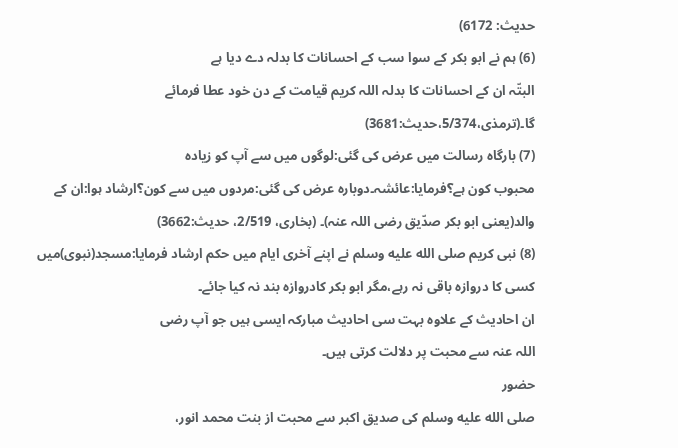حدیث: 6172)
(6) ہم نے ابو بکر کے سوا سب کے احسانات کا بدلہ دے دیا ہے
البتّہ ان کے احسانات کا بدلہ اللہ کریم قیامت کے دن خود عطا فرمائے گا۔(ترمذی،5/374،حدیث:3681)
(7) بارگاہ رسالت میں عرض کی گئی:لوگوں میں سے آپ کو زیادہ
محبوب کون ہے؟فرمایا:عائشہ۔دوبارہ عرض کی گئی:مردوں میں سے کون؟ارشاد ہوا:ان کے
والد(یعنی ابو بکر صدّیق رضی اللہ عنہ)۔ (بخاری، 2/519، حدیث:3662)
(8) نبی کریم صلى الله عليه وسلم نے اپنے آخری ایام میں حکم ارشاد فرمایا:مسجد(نبوی)میں
کسی کا دروازہ باقی نہ رہے،مگر ابو بکر کادروازہ بند نہ کیا جائے۔
ان احادیث کے علاوہ بہت سی احادیث مبارکہ ایسی ہیں جو آپ رضی
اللہ عنہ سے محبت پر دلالت کرتی ہیں۔
حضور
صلى الله عليه وسلم کی صدیق اکبر سے محبت از بنت محمد انور،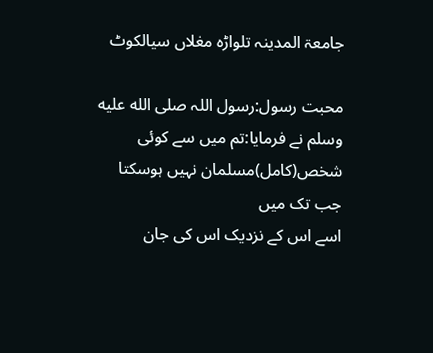جامعۃ المدینہ تلواڑہ مغلاں سیالکوٹ

محبت رسول:رسول اللہ صلى الله عليه وسلم نے فرمایا:تم میں سے کوئی شخص(کامل)مسلمان نہیں ہوسکتا جب تک میں
اسے اس کے نزدیک اس کی جان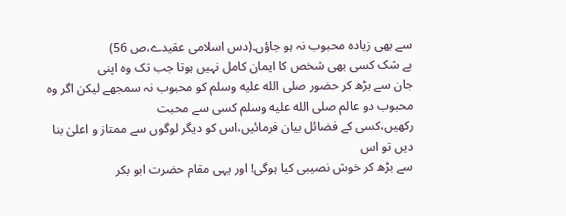سے بھی زیادہ محبوب نہ ہو جاؤں۔(دس اسلامی عقیدے،ص 56)
بے شک کسی بھی شخص کا ایمان کامل نہیں ہوتا جب تک وہ اپنی
جان سے بڑھ کر حضور صلى الله عليه وسلم کو محبوب نہ سمجھے لیکن اگر وہ محبوب دو عالم صلى الله عليه وسلم کسی سے محبت
رکھیں،کسی کے فضائل بیان فرمائیں،اس کو دیگر لوگوں سے ممتاز و اعلیٰ بنا دیں تو اس
سے بڑھ کر خوش نصیبی کیا ہوگی! اور یہی مقام حضرت ابو بکر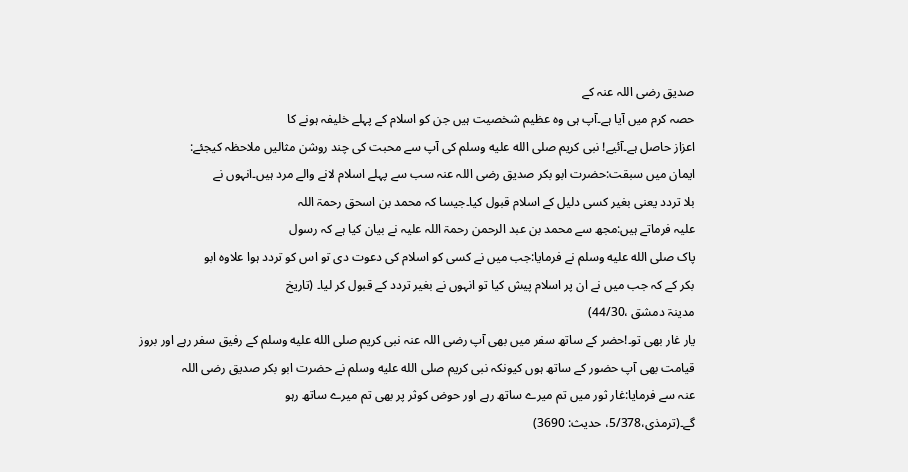صدیق رضی اللہ عنہ کے
حصہ کرم میں آیا ہے۔آپ ہی وہ عظیم شخصیت ہیں جن کو اسلام کے پہلے خلیفہ ہونے کا
اعزاز حاصل ہے۔آئیے! نبی کریم صلى الله عليه وسلم کی آپ سے محبت کی چند روشن مثالیں ملاحظہ کیجئے:
ایمان میں سبقت:حضرت ابو بکر صدیق رضی اللہ عنہ سب سے پہلے اسلام لانے والے مرد ہیں۔انہوں نے
بلا تردد یعنی بغیر کسی دلیل کے اسلام قبول کیا۔جیسا کہ محمد بن اسحق رحمۃ اللہ
علیہ فرماتے ہیں:مجھ سے محمد بن عبد الرحمن رحمۃ اللہ علیہ نے بیان کیا ہے کہ رسول
پاک صلى الله عليه وسلم نے فرمایا:جب میں نے کسی کو اسلام کی دعوت دی تو اس کو تردد ہوا علاوہ ابو
بکر کے کہ جب میں نے ان پر اسلام پیش کیا تو انہوں نے بغیر تردد کے قبول کر لیا۔ (تاریخ
مدینۃ دمشق ،44/30)
یار غار بھی تو۔!حضر کے ساتھ سفر میں بھی آپ رضی اللہ عنہ نبی کریم صلى الله عليه وسلم کے رفیق سفر رہے اور بروز
قیامت بھی آپ حضور کے ساتھ ہوں کیونکہ نبی کریم صلى الله عليه وسلم نے حضرت ابو بکر صدیق رضی اللہ
عنہ سے فرمایا:غار ثور میں تم میرے ساتھ رہے اور حوض کوثر پر بھی تم میرے ساتھ رہو
گے۔(ترمذی،5/378، حدیث: 3690)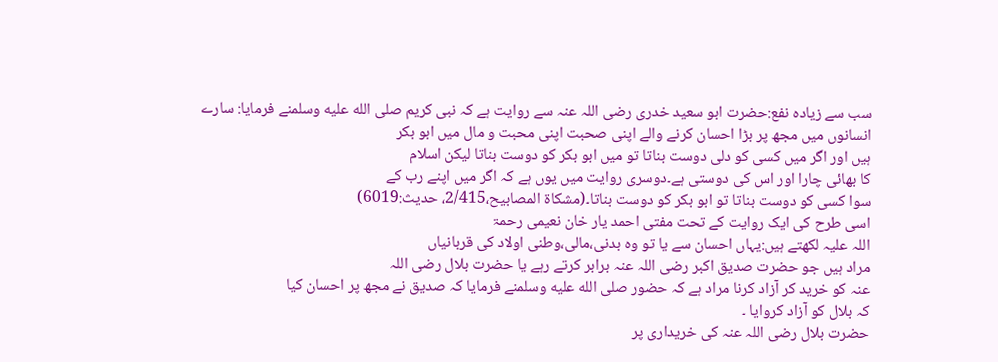سب سے زیادہ نفع:حضرت ابو سعید خدری رضی اللہ عنہ سے روایت ہے کہ نبی کریم صلى الله عليه وسلمنے فرمایا: سارے
انسانوں میں مجھ پر بڑا احسان کرنے والے اپنی صحبت اپنی محبت و مال میں ابو بکر
ہیں اور اگر میں کسی کو دلی دوست بناتا تو میں ابو بکر کو دوست بناتا لیکن اسلام
کا بھائی چارا اور اس کی دوستی ہے۔دوسری روایت میں یوں ہے کہ اگر میں اپنے رب کے
سوا کسی کو دوست بناتا تو ابو بکر کو دوست بناتا۔(مشکاۃ المصابیح،2/415، حدیث:6019)
اسی طرح کی ایک روایت کے تحت مفتی احمد یار خان نعیمی رحمۃ
اللہ علیہ لکھتے ہیں:یہاں احسان سے یا تو وہ بدنی،مالی،وطنی اولاد کی قربانیاں
مراد ہیں جو حضرت صدیق اکبر رضی اللہ عنہ برابر کرتے رہے یا حضرت بلال رضی اللہ
عنہ کو خرید کر آزاد کرنا مراد ہے کہ حضور صلى الله عليه وسلمنے فرمایا کہ صدیق نے مجھ پر احسان کیا
کہ بلال کو آزاد کروایا ۔
حضرت بلال رضی اللہ عنہ کی خریداری پر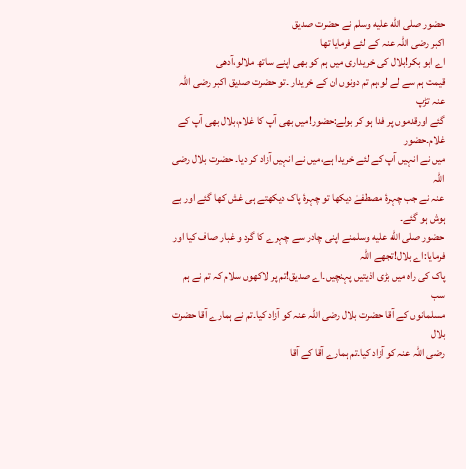حضور صلى الله عليه وسلم نے حضرت صدیق
اکبر رضی اللہ عنہ کے لئے فرمایا تھا
اے ابو بکر!بلال کی خریداری میں ہم کو بھی اپنے ساتھ ملالو،آدھی
قیمت ہم سے لے لو،ہم تم دونوں ان کے خریدار ۔تو حضرت صدیق اکبر رضی اللہ عنہ تڑپ
گئے اورقدموں پر فدا ہو کر بولے:حضور!میں بھی آپ کا غلام،بلال بھی آپ کے غلام۔حضور
میں نے انہیں آپ کے لئے خریدا ہے،میں نے انہیں آزاد کر دیا۔ حضرت بلال رضی اللہ
عنہ نے جب چہرۂ مصطفےٰ دیکھا تو چہرۂ پاک دیکھتے ہی غش کھا گئے اور بے ہوش ہو گئے۔
حضور صلى الله عليه وسلمنے اپنی چادر سے چہرے کا گرد و غبار صاف کیا اور فرمایا:اے بلال!تجھے اللہ
پاک کی راہ میں بڑی اذیتیں پہنچیں۔اے صدیق!تم پر لاکھوں سلام کہ تم نے ہم سب
مسلمانوں کے آقا حضرت بلال رضی اللہ عنہ کو آزاد کیا۔تم نے ہمارے آقا حضرت بلال
رضی اللہ عنہ کو آزاد کیا۔تم ہمارے آقا کے آقا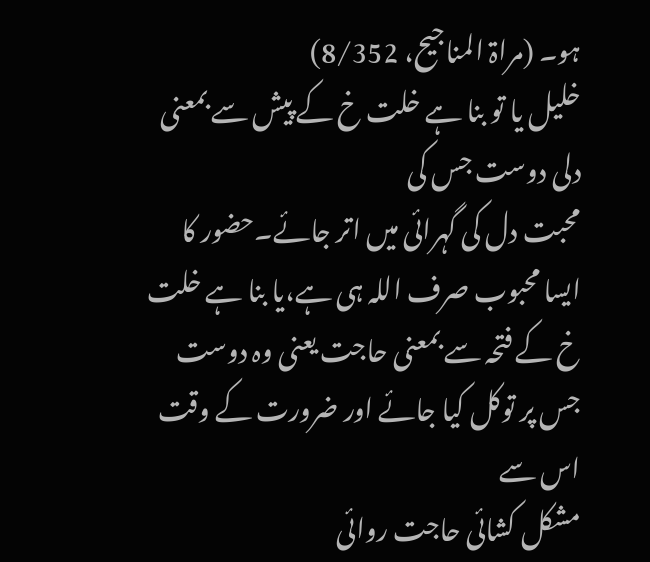ہو۔ (مراۃ المناجیح، 8/352)
خلیل یا تو بنا ہے خلت خ کے پیش سے بمعنی دلی دوست جس کی
محبت دل کی گہرائی میں اتر جائے۔حضور کا ایسا محبوب صرف اللہ ہی ہے،یا بنا ہے خلت
خ کے فتحہ سے بمعنی حاجت یعنی وہ دوست جس پر توکل کیا جائے اور ضرورت کے وقت اس سے
مشکل کشائی حاجت روائی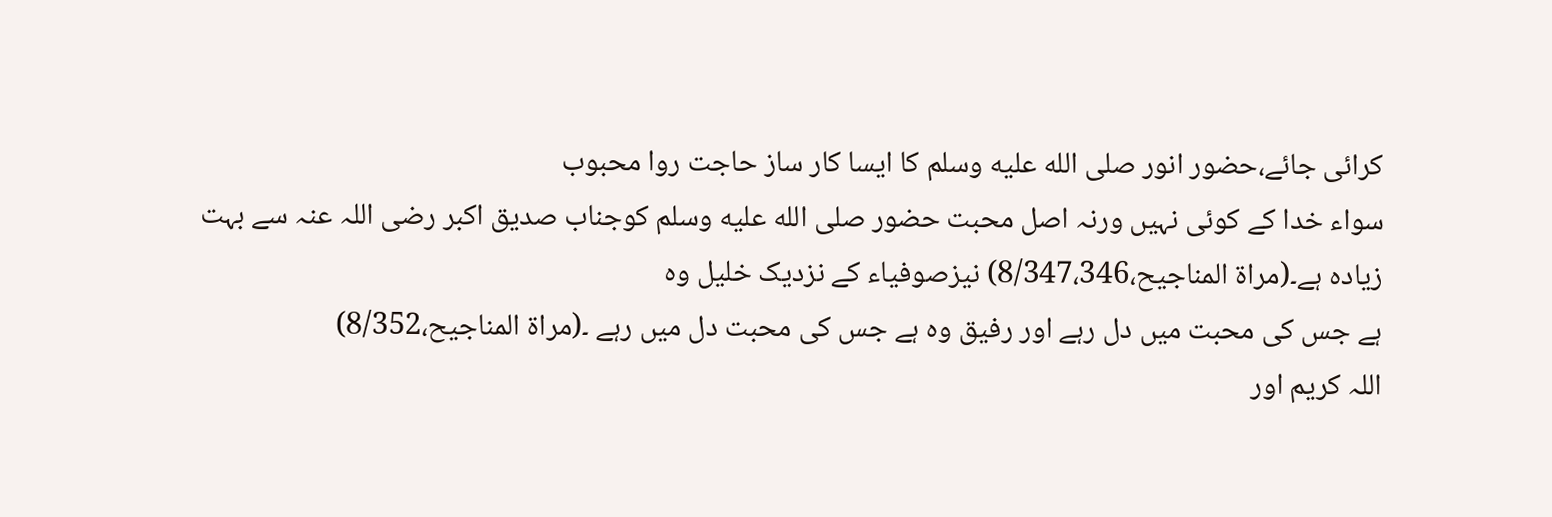کرائی جائے،حضور انور صلى الله عليه وسلم کا ایسا کار ساز حاجت روا محبوب
سواء خدا کے کوئی نہیں ورنہ اصل محبت حضور صلى الله عليه وسلم کوجناب صدیق اکبر رضی اللہ عنہ سے بہت
زیادہ ہے۔(مراۃ المناجیح،8/347،346) نیزصوفیاء کے نزدیک خلیل وہ
ہے جس کی محبت میں دل رہے اور رفیق وہ ہے جس کی محبت دل میں رہے ۔(مراۃ المناجیح،8/352)
اللہ کریم اور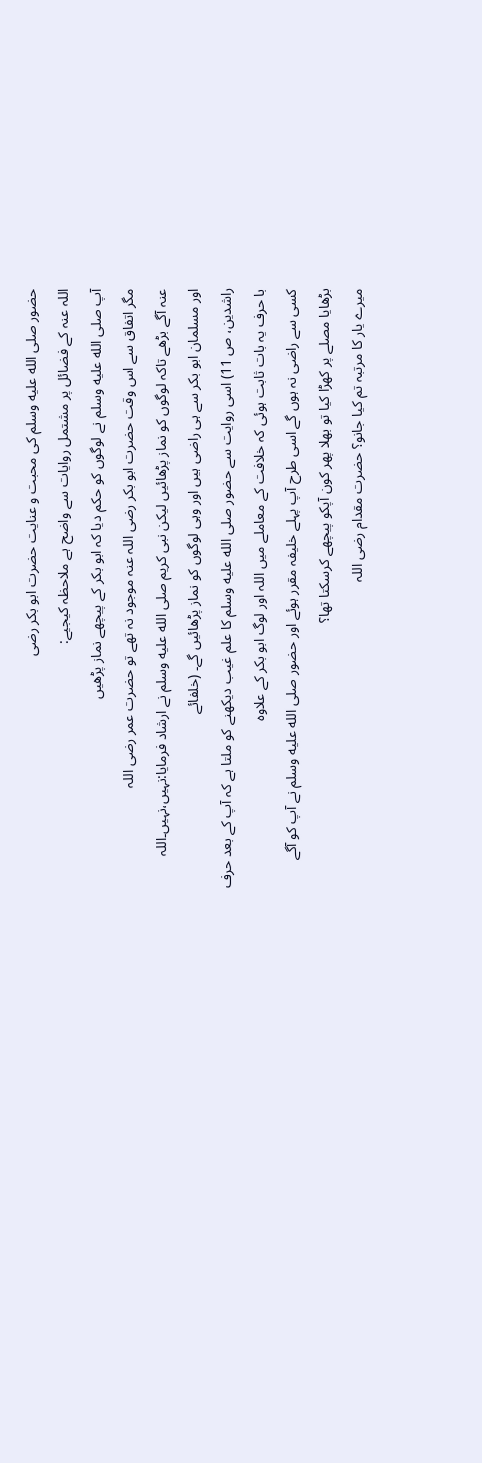حضور صلى الله عليه وسلم کی محبت و عنایت حضرت ابو بکر رضی
اللہ عنہ کے فضائل پر مشتمل روایات سے واضح ہے ملاحظہ کیجیے:
آپ صلى الله عليه وسلم نے لوگوں کو حکم دیا کہ ابو بکر کے پیچھے نماز پڑھیں
مگر اتفاق سے اس وقت حضرت ابو بکر رضی اللہ عنہ موجود نہ تھے تو حضرت عمر رضی اللہ
عنہ آگے بڑھے تاکہ لوگوں کو نماز پڑھائیں لیکن نبی کریم صلى الله عليه وسلم نے ارشاد فرمایا:نہیں،نہیں۔اللہ
اور مسلمان ابو بکر سے ہی راضی ہیں اور وہی لوگوں کو نماز پڑھائیں گے۔ (خلفائے
راشدین، ص 11) اسی روایت سے حضور صلى الله عليه وسلم کا علم غیب دیکھنے کو ملتا ہے کہ آپ کے بعد حرف
با حرف یہ بات ثابت ہوئی کہ خلافت کے معاملے میں اللہ اور لوگ ابو بکر کے علاوہ
کسی سے راضی نہ ہوں گے اسی طرح آپ پہلے خلیفہ مقرر ہوئے اور حضور صلى الله عليه وسلم نے آپ کو آگے
بڑھایا مصلے پر کھڑا کیا تو بھلا پھر کون آپکو پیچھے کرسکتا تھا؟
میرے یار کا مرتبہ تم کیا جانو؟ حضرت مقدام رضی اللہ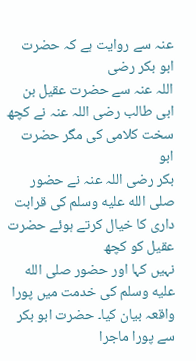عنہ سے روایت ہے کہ حضرت ابو بکر رضی
اللہ عنہ سے حضرت عقیل بن ابی طالب رضی اللہ عنہ نے کچھ سخت کلامی کی مگر حضرت ابو
بکر رضی اللہ عنہ نے حضور صلى الله عليه وسلم کی قرابت داری کا خیال کرتے ہوئے حضرت عقیل کو کچھ
نہیں کہا اور حضور صلى الله عليه وسلم کی خدمت میں پورا واقعہ بیان کیا۔ حضرت ابو بکر سے پورا ماجرا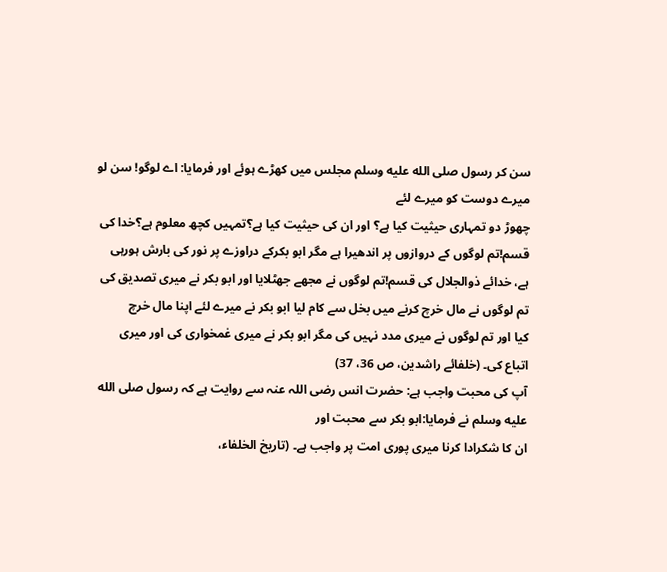سن کر رسول صلى الله عليه وسلم مجلس میں کھڑے ہوئے اور فرمایا: اے لوگو! سن لو میرے دوست کو میرے لئے
چھوڑ دو تمہاری حیثیت کیا ہے؟ اور ان کی حیثیت کیا ہے؟تمہیں کچھ معلوم ہے؟خدا کی
قسم!تم لوگوں کے دروازوں پر اندھیرا ہے مگر ابو بکرکے دراوزے پر نور کی بارش ہورہی
ہے، خدائے ذوالجلال کی قسم!تم لوگوں نے مجھے جھٹلایا اور ابو بکر نے میری تصدیق کی
تم لوگوں نے مال خرچ کرنے میں بخل سے کام لیا ابو بکر نے میرے لئے اپنا مال خرچ
کیا اور تم لوگوں نے میری مدد نہیں کی مگر ابو بکر نے میری غمخواری کی اور میری
اتباع کی۔ (خلفائے راشدین، ص 36، 37)
آپ کی محبت واجب ہے: حضرت انس رضی اللہ عنہ سے روایت ہے کہ رسول صلى الله عليه وسلم نے فرمایا:ابو بکر سے محبت اور
ان کا شکرادا کرنا میری پوری امت پر واجب ہے۔ (تاریخ الخلفاء،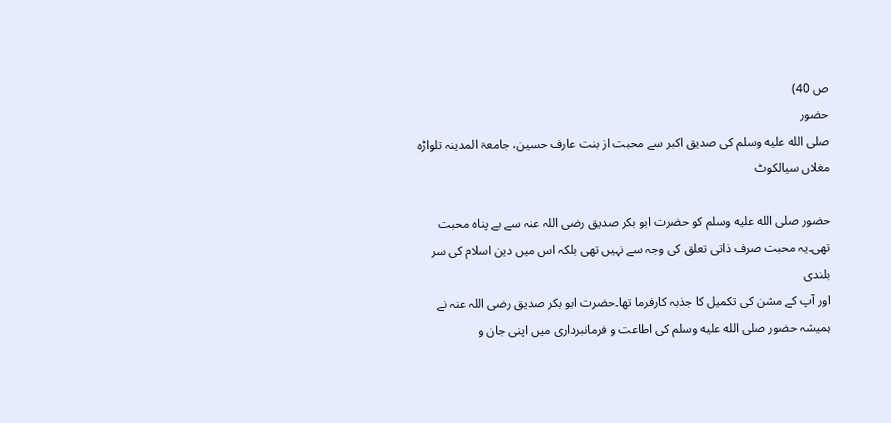ص 40)
حضور
صلى الله عليه وسلم کی صدیق اکبر سے محبت از بنت عارف حسین، جامعۃ المدینہ تلواڑہ مغلاں سیالکوٹ

حضور صلى الله عليه وسلم کو حضرت ابو بکر صدیق رضی اللہ عنہ سے بے پناہ محبت
تھی۔یہ محبت صرف ذاتی تعلق کی وجہ سے نہیں تھی بلکہ اس میں دین اسلام کی سر بلندی
اور آپ کے مشن کی تکمیل کا جذبہ کارفرما تھا۔حضرت ابو بکر صدیق رضی اللہ عنہ نے
ہمیشہ حضور صلى الله عليه وسلم کی اطاعت و فرمانبرداری میں اپنی جان و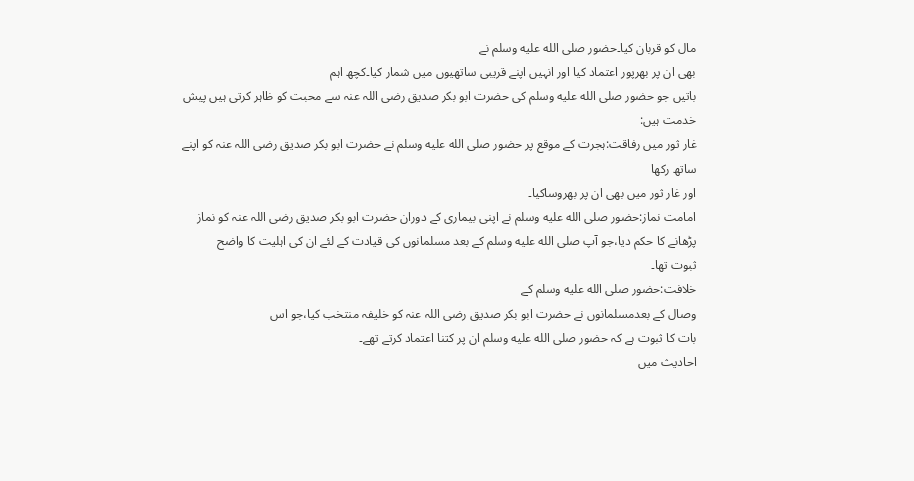مال کو قربان کیا۔حضور صلى الله عليه وسلم نے
بھی ان پر بھرپور اعتماد کیا اور انہیں اپنے قریبی ساتھیوں میں شمار کیا۔کچھ اہم
باتیں جو حضور صلى الله عليه وسلم کی حضرت ابو بکر صدیق رضی اللہ عنہ سے محبت کو ظاہر کرتی ہیں پیش
خدمت ہیں:
غار ثور میں رفاقت:ہجرت کے موقع پر حضور صلى الله عليه وسلم نے حضرت ابو بکر صدیق رضی اللہ عنہ کو اپنے ساتھ رکھا
اور غار ثور میں بھی ان پر بھروساکیا۔
امامت نماز:حضور صلى الله عليه وسلم نے اپنی بیماری کے دوران حضرت ابو بکر صدیق رضی اللہ عنہ کو نماز
پڑھانے کا حکم دیا،جو آپ صلى الله عليه وسلم کے بعد مسلمانوں کی قیادت کے لئے ان کی اہلیت کا واضح
ثبوت تھا۔
خلافت:حضور صلى الله عليه وسلم کے
وصال کے بعدمسلمانوں نے حضرت ابو بکر صدیق رضی اللہ عنہ کو خلیفہ منتخب کیا،جو اس
بات کا ثبوت ہے کہ حضور صلى الله عليه وسلم ان پر کتنا اعتماد کرتے تھے۔
احادیث میں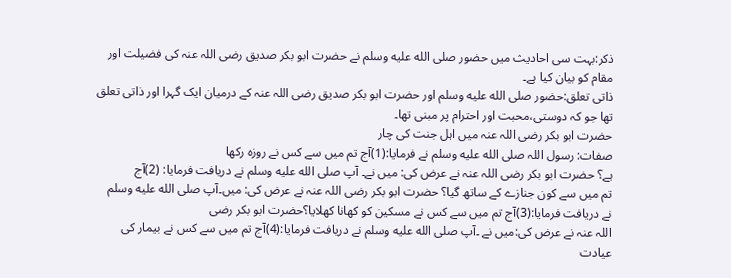ذکر:بہت سی احادیث میں حضور صلى الله عليه وسلم نے حضرت ابو بکر صدیق رضی اللہ عنہ کی فضیلت اور
مقام کو بیان کیا ہے۔
ذاتی تعلق:حضور صلى الله عليه وسلم اور حضرت ابو بکر صدیق رضی اللہ عنہ کے درمیان ایک گہرا اور ذاتی تعلق
تھا جو کہ دوستی،محبت اور احترام پر مبنی تھا۔
حضرت ابو بکر رضی اللہ عنہ میں اہل جنت کی چار
صفات: رسول اللہ صلى الله عليه وسلم نے فرمایا:(1)آج تم میں سے کس نے روزہ رکھا
ہے؟ حضرت ابو بکر رضی اللہ عنہ نے عرض کی: میں نے۔ آپ صلى الله عليه وسلم نے دریافت فرمایا: (2)آج
تم میں سے کون جنازے کے ساتھ گیا؟ حضرت ابو بکر رضی اللہ عنہ نے عرض کی: میں۔آپ صلى الله عليه وسلم
نے دریافت فرمایا:(3)آج تم میں سے کس نے مسکین کو کھانا کھلایا؟حضرت ابو بکر رضی
اللہ عنہ نے عرض کی:میں نے ۔آپ صلى الله عليه وسلم نے دریافت فرمایا:(4)آج تم میں سے کس نے بیمار کی
عیادت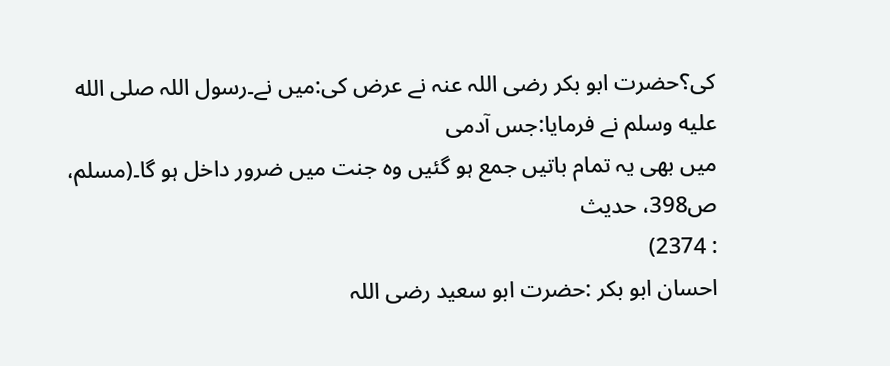کی؟حضرت ابو بکر رضی اللہ عنہ نے عرض کی:میں نے۔رسول اللہ صلى الله عليه وسلم نے فرمایا:جس آدمی
میں بھی یہ تمام باتیں جمع ہو گئیں وہ جنت میں ضرور داخل ہو گا۔(مسلم، ص398، حدیث
: 2374)
احسان ابو بکر :حضرت ابو سعید رضی اللہ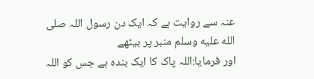عنہ سے روایت ہے کہ ایک دن رسول اللہ صلى الله عليه وسلم منبر پر بیٹھے
اور فرمایا:اللہ پاک کا ایک بندہ ہے جس کو اللہ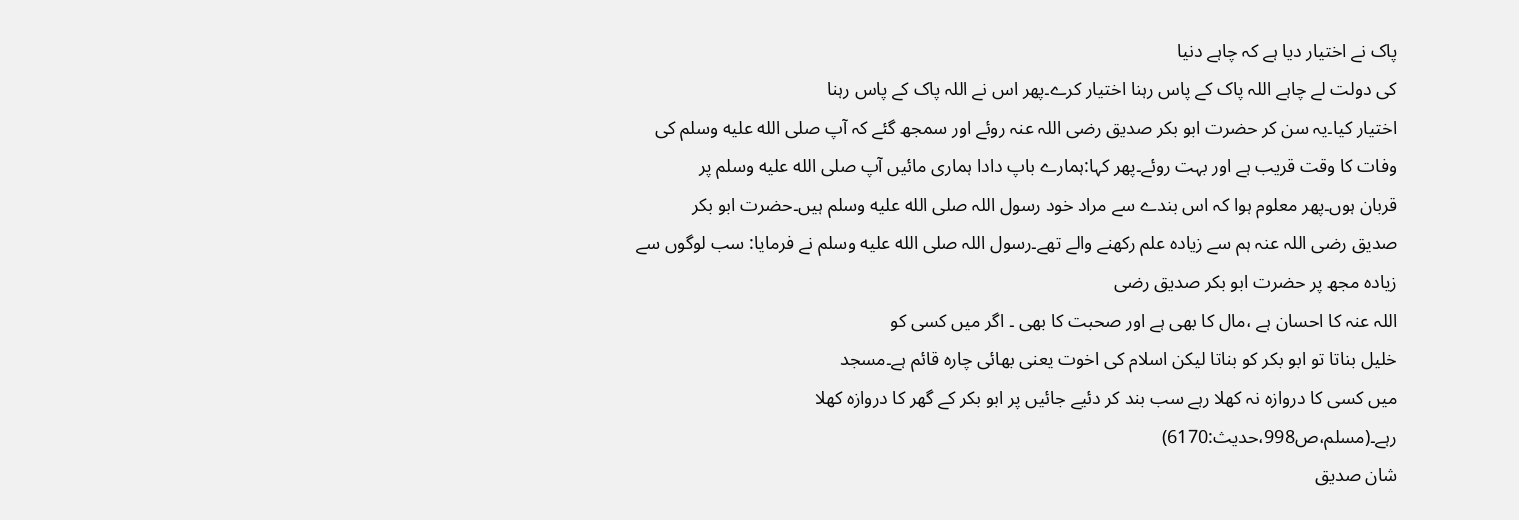پاک نے اختیار دیا ہے کہ چاہے دنیا
کی دولت لے چاہے اللہ پاک کے پاس رہنا اختیار کرے۔پھر اس نے اللہ پاک کے پاس رہنا
اختیار کیا۔یہ سن کر حضرت ابو بکر صدیق رضی اللہ عنہ روئے اور سمجھ گئے کہ آپ صلى الله عليه وسلم کی
وفات کا وقت قریب ہے اور بہت روئے۔پھر کہا:ہمارے باپ دادا ہماری مائیں آپ صلى الله عليه وسلم پر
قربان ہوں۔پھر معلوم ہوا کہ اس بندے سے مراد خود رسول اللہ صلى الله عليه وسلم ہیں۔حضرت ابو بکر
صدیق رضی اللہ عنہ ہم سے زیادہ علم رکھنے والے تھے۔رسول اللہ صلى الله عليه وسلم نے فرمایا: سب لوگوں سے زیادہ مجھ پر حضرت ابو بکر صدیق رضی
اللہ عنہ کا احسان ہے ،مال کا بھی ہے اور صحبت کا بھی ۔ اگر میں کسی کو
خلیل بناتا تو ابو بکر کو بناتا لیکن اسلام کی اخوت یعنی بھائی چارہ قائم ہے۔مسجد
میں کسی کا دروازہ نہ کھلا رہے سب بند کر دئیے جائیں پر ابو بکر کے گھر کا دروازہ کھلا
رہے۔(مسلم،ص998،حدیث:6170)
شان صدیق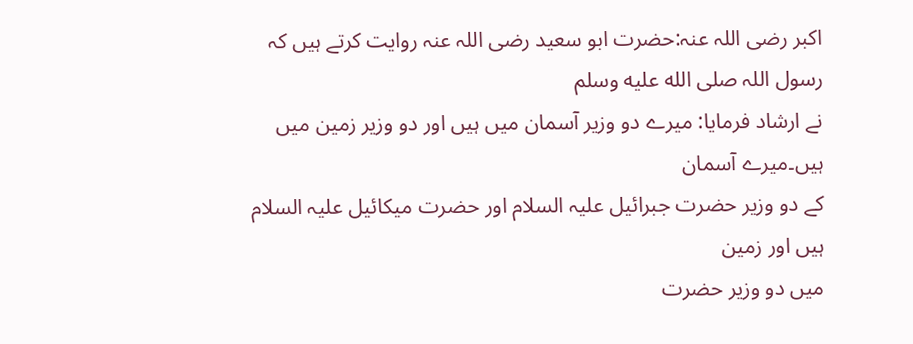اکبر رضی اللہ عنہ:حضرت ابو سعید رضی اللہ عنہ روایت کرتے ہیں کہ رسول اللہ صلى الله عليه وسلم
نے ارشاد فرمایا: میرے دو وزیر آسمان میں ہیں اور دو وزیر زمین میں ہیں۔میرے آسمان
کے دو وزیر حضرت جبرائیل علیہ السلام اور حضرت میکائیل علیہ السلام ہیں اور زمین
میں دو وزیر حضرت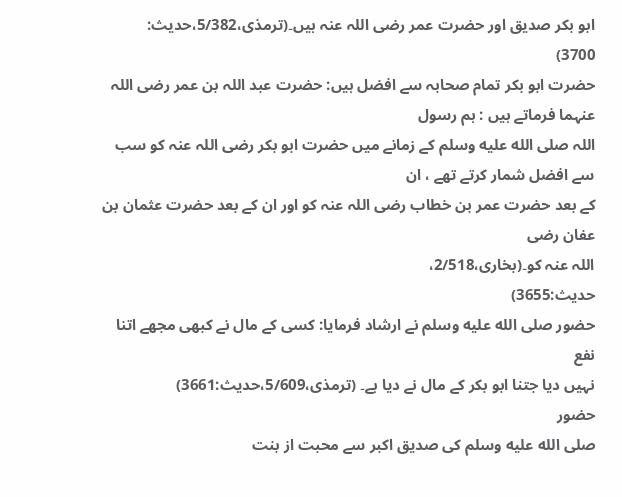ابو بکر صدیق اور حضرت عمر رضی اللہ عنہ ہیں۔(ترمذی،5/382،حدیث:
3700)
حضرت ابو بکر تمام صحابہ سے افضل ہیں: حضرت عبد اللہ بن عمر رضی اللہ عنہما فرماتے ہیں : ہم رسول
اللہ صلى الله عليه وسلم کے زمانے میں حضرت ابو بکر رضی اللہ عنہ کو سب سے افضل شمار کرتے تھے ، ان
کے بعد حضرت عمر بن خطاب رضی اللہ عنہ کو اور ان کے بعد حضرت عثمان بن عفان رضی
اللہ عنہ کو۔(بخاری،2/518،
حدیث:3655)
حضور صلى الله عليه وسلم نے ارشاد فرمایا: کسی کے مال نے کبھی مجھے اتنا نفع
نہیں دیا جتنا ابو بکر کے مال نے دیا ہے۔ (ترمذی،5/609،حدیث:3661)
حضور
صلى الله عليه وسلم کی صدیق اکبر سے محبت از بنت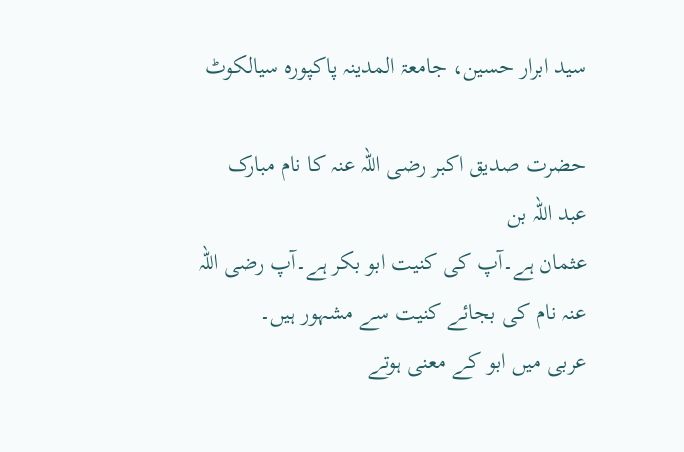سید ابرار حسین، جامعۃ المدینہ پاکپورہ سیالکوٹ

حضرت صدیق اکبر رضی اللہ عنہ کا نام مبارک عبد اللہ بن
عثمان ہے۔آپ کی کنیت ابو بکر ہے۔آپ رضی اللہ عنہ نام کی بجائے کنیت سے مشہور ہیں۔
عربی میں ابو کے معنی ہوتے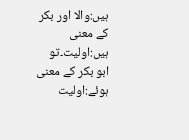ہیں:والا اور بکر کے معنی ہیں:اولیت۔تو
ابو بکر کے معنی ہوئے:اولیت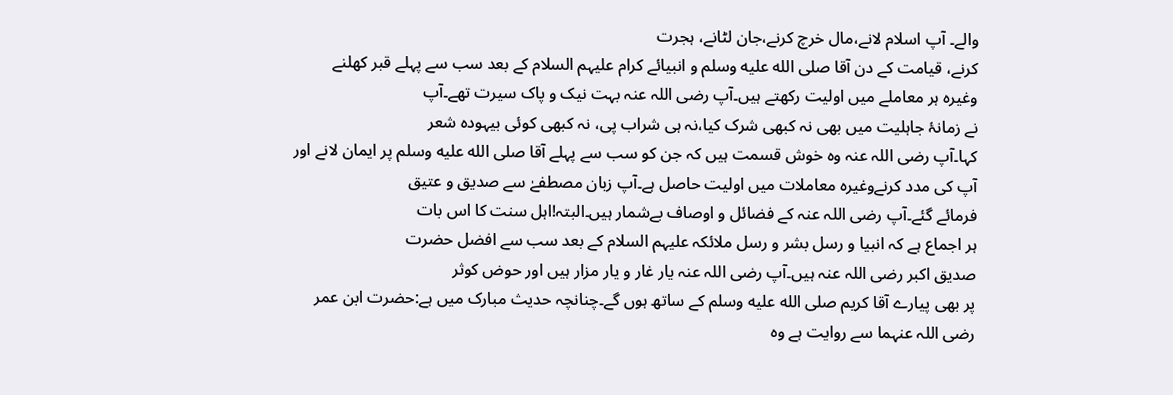والے۔ آپ اسلام لانے،مال خرچ کرنے،جان لٹانے، ہجرت
کرنے، قیامت کے دن آقا صلى الله عليه وسلم و انبیائے کرام علیہم السلام کے بعد سب سے پہلے قبر کھلنے
وغیرہ ہر معاملے میں اولیت رکھتے ہیں۔آپ رضی اللہ عنہ بہت نیک و پاک سیرت تھے۔آپ
نے زمانۂ جاہلیت میں بھی نہ کبھی شرک کیا،نہ ہی شراب پی، نہ کبھی کوئی بیہودہ شعر
کہا۔آپ رضی اللہ عنہ وہ خوش قسمت ہیں کہ جن کو سب سے پہلے آقا صلى الله عليه وسلم پر ایمان لانے اور
آپ کی مدد کرنےوغیرہ معاملات میں اولیت حاصل ہے۔آپ زبان مصطفےٰ سے صدیق و عتیق
فرمائے گئے۔آپ رضی اللہ عنہ کے فضائل و اوصاف بےشمار ہیں۔البتہ!اہل سنت کا اس بات
ہر اجماع ہے کہ انبیا و رسل بشر و رسل ملائکہ علیہم السلام کے بعد سب سے افضل حضرت
صدیق اکبر رضی اللہ عنہ ہیں۔آپ رضی اللہ عنہ یار غار و یار مزار ہیں اور حوض کوثر
پر بھی پیارے آقا کریم صلى الله عليه وسلم کے ساتھ ہوں گے۔چنانچہ حدیث مبارک میں ہے:حضرت ابن عمر
رضی اللہ عنہما سے روایت ہے وہ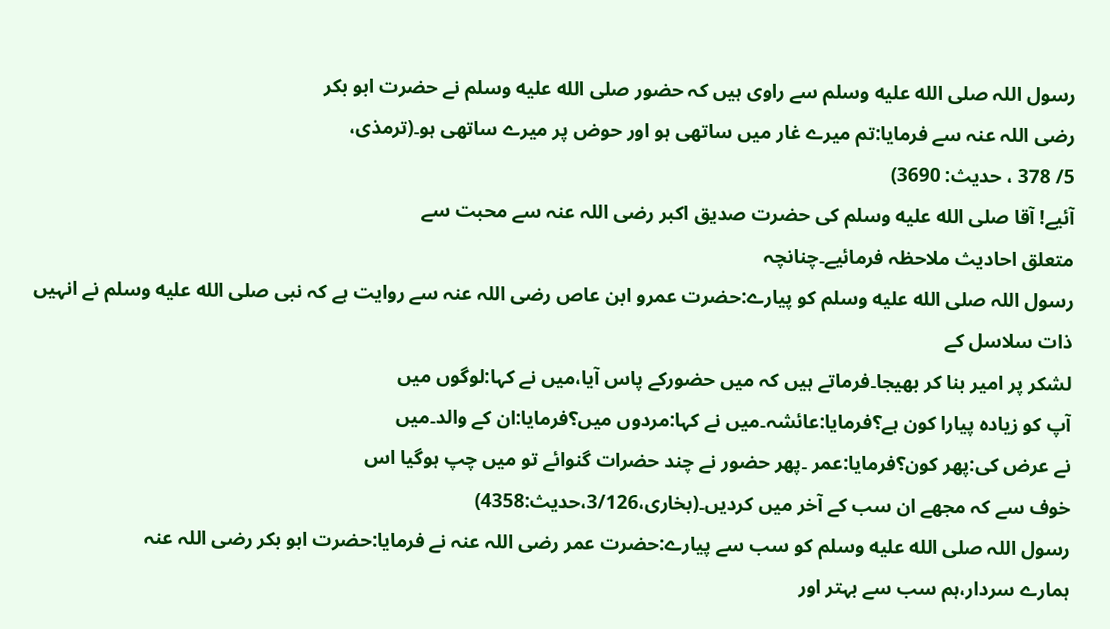رسول اللہ صلى الله عليه وسلم سے راوی ہیں کہ حضور صلى الله عليه وسلم نے حضرت ابو بکر
رضی اللہ عنہ سے فرمایا:تم میرے غار میں ساتھی ہو اور حوض پر میرے ساتھی ہو۔(ترمذی،
5/ 378 ، حدیث: 3690)
آئیے! آقا صلى الله عليه وسلم کی حضرت صدیق اکبر رضی اللہ عنہ سے محبت سے
متعلق احادیث ملاحظہ فرمائیے۔چنانچہ
رسول اللہ صلى الله عليه وسلم کو پیارے:حضرت عمرو ابن عاص رضی اللہ عنہ سے روایت ہے کہ نبی صلى الله عليه وسلم نے انہیں ذات سلاسل کے
لشکر پر امیر بنا کر بھیجا۔فرماتے ہیں کہ میں حضورکے پاس آیا،میں نے کہا:لوگوں میں
آپ کو زیادہ پیارا کون ہے؟فرمایا:عائشہ۔میں نے کہا:مردوں میں؟فرمایا:ان کے والد۔میں
نے عرض کی:پھر کون؟فرمایا:عمر ۔پھر حضور نے چند حضرات گنوائے تو میں چپ ہوگیا اس
خوف سے کہ مجھے ان سب کے آخر میں کردیں۔(بخاری،3/126،حدیث:4358)
رسول اللہ صلى الله عليه وسلم کو سب سے پیارے:حضرت عمر رضی اللہ عنہ نے فرمایا:حضرت ابو بکر رضی اللہ عنہ
ہمارے سردار،ہم سب سے بہتر اور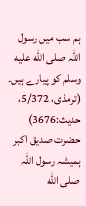ہم سب میں رسول اللہ صلى الله عليه وسلم کو پیارے ہیں۔ (ترمذی، 5/372،
حدیث:3676)
حضرت صدیق اکبر ہمیشہ رسول اللہ صلى الله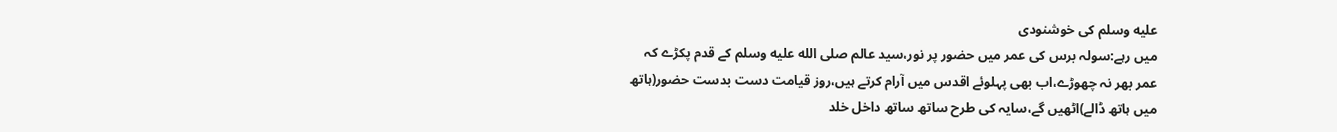عليه وسلم کی خوشنودی
میں رہے:سولہ برس کی عمر میں حضور پر نور،سید عالم صلى الله عليه وسلم کے قدم پکڑے کہ
عمر بھر نہ چھوڑے،اب بھی پہلوئے اقدس میں آرام کرتے ہیں،روز قیامت دست بدست حضور(ہاتھ
میں ہاتھ ڈالے)اٹھیں گے،سایہ کی طرح ساتھ ساتھ داخل خلد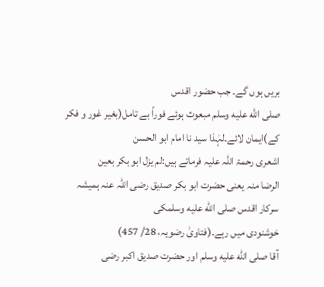بریں ہوں گے۔ جب حضور اقدس
صلى الله عليه وسلم مبعوث ہوئے فوراً بے تامل(بغیر غور و فکر کے)ایمان لائے۔لہٰذا سید نا امام ابو الحسن
اشعری رحمۃ اللہ علیہ فرماتے ہیں:لم يزل ابو بكر بعين
الرضا منہ یعنی حضرت ابو بکر صدیق رضی اللہ عنہ ہمیشہ سرکار اقدس صلى الله عليه وسلمکی
خوشنودی میں رہے۔(فتاویٰ رضویہ، 28/ 457)
آقا صلى الله عليه وسلم اور حضرت صدیق اکبر رضی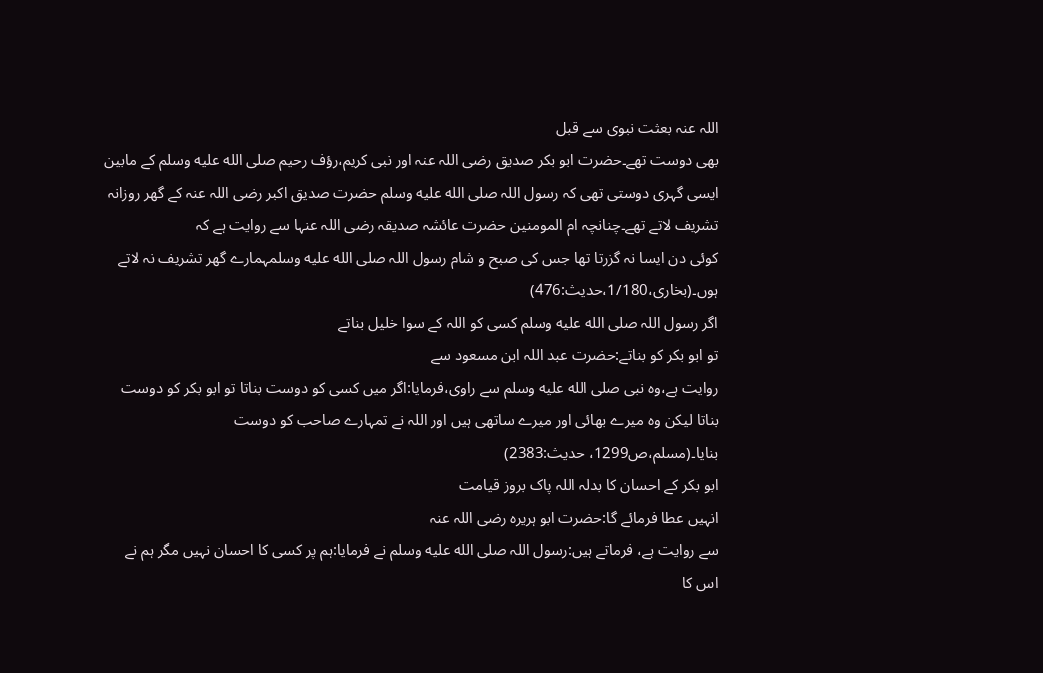اللہ عنہ بعثت نبوی سے قبل
بھی دوست تھے۔حضرت ابو بکر صدیق رضی اللہ عنہ اور نبی کریم،رؤف رحیم صلى الله عليه وسلم کے مابین
ایسی گہری دوستی تھی کہ رسول اللہ صلى الله عليه وسلم حضرت صدیق اکبر رضی اللہ عنہ کے گھر روزانہ
تشریف لاتے تھے۔چنانچہ ام المومنین حضرت عائشہ صدیقہ رضی اللہ عنہا سے روایت ہے کہ
کوئی دن ایسا نہ گزرتا تھا جس کی صبح و شام رسول اللہ صلى الله عليه وسلمہمارے گھر تشریف نہ لاتے
ہوں۔(بخاری،1/180،حدیث:476)
اگر رسول اللہ صلى الله عليه وسلم کسی کو اللہ کے سوا خلیل بناتے
تو ابو بکر کو بناتے:حضرت عبد اللہ ابن مسعود سے
روایت ہے،وہ نبی صلى الله عليه وسلم سے راوی،فرمایا:اگر میں کسی کو دوست بناتا تو ابو بکر کو دوست
بناتا لیکن وہ میرے بھائی اور میرے ساتھی ہیں اور اللہ نے تمہارے صاحب کو دوست
بنایا۔(مسلم،ص1299، حدیث:2383)
ابو بکر کے احسان کا بدلہ اللہ پاک بروز قیامت
انہیں عطا فرمائے گا:حضرت ابو ہریرہ رضی اللہ عنہ
سے روایت ہے، فرماتے ہیں:رسول اللہ صلى الله عليه وسلم نے فرمایا:ہم پر کسی کا احسان نہیں مگر ہم نے
اس کا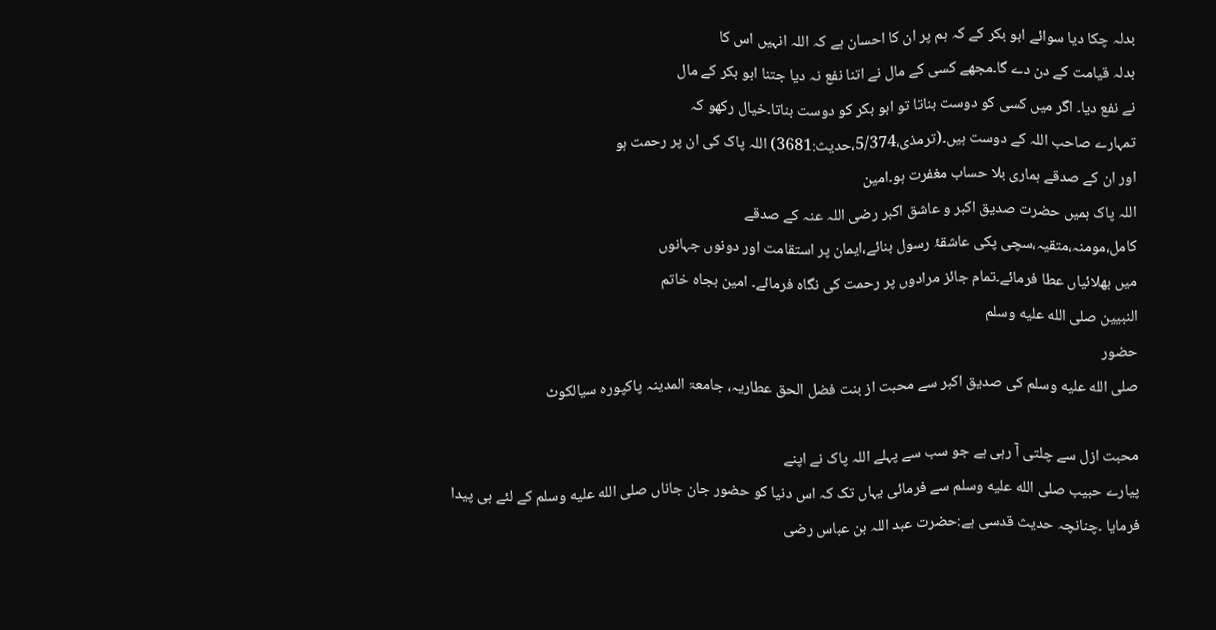بدلہ چکا دیا سوائے ابو بکر کے کہ ہم پر ان کا احسان ہے کہ اللہ انہیں اس کا
بدلہ قیامت کے دن دے گا۔مجھے کسی کے مال نے اتنا نفع نہ دیا جتنا ابو بکر کے مال
نے نفع دیا۔ اگر میں کسی کو دوست بناتا تو ابو بکر کو دوست بناتا۔خیال رکھو کہ
تمہارے صاحب اللہ کے دوست ہیں۔(ترمذی،5/374،حدیث:3681) اللہ پاک کی ان پر رحمت ہو
اور ان کے صدقے ہماری بلا حساب مغفرت ہو۔امین
اللہ پاک ہمیں حضرت صدیق اکبر و عاشق اکبر رضی اللہ عنہ کے صدقے
کامل،مومنہ،متقیہ،سچی پکی عاشقۂ رسول بنائے،ایمان پر استقامت اور دونوں جہانوں
میں بھلائیاں عطا فرمائے۔تمام جائز مرادوں پر رحمت کی نگاہ فرمائے۔ امین بجاہ خاتم
النبیین صلى الله عليه وسلم
حضور
صلى الله عليه وسلم کی صدیق اکبر سے محبت از بنت فضل الحق عطاریہ، جامعۃ المدینہ پاکپورہ سیالکوٹ

محبت ازل سے چلتی آ رہی ہے جو سب سے پہلے اللہ پاک نے اپنے
پیارے حبیب صلى الله عليه وسلم سے فرمائی یہاں تک کہ اس دنیا کو حضور جان جاناں صلى الله عليه وسلم کے لئے ہی پیدا
فرمایا ۔چنانچہ حدیث قدسی ہے:حضرت عبد اللہ بن عباس رضی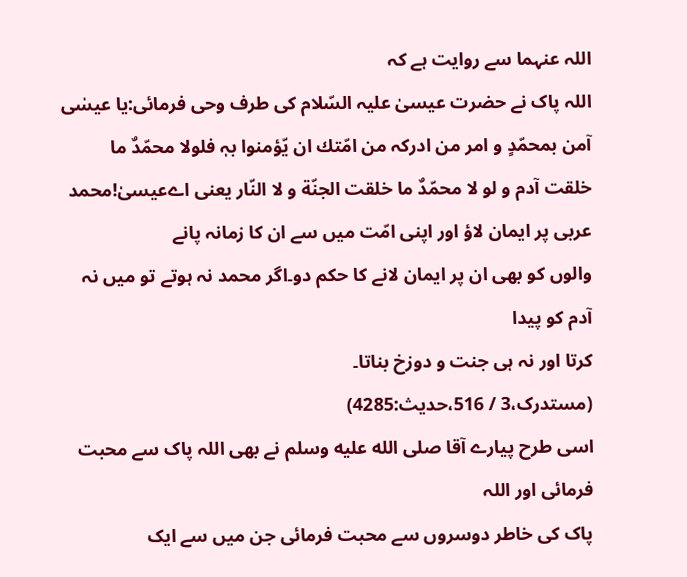اللہ عنہما سے روایت ہے کہ
اللہ پاک نے حضرت عیسیٰ علیہ السّلام کی طرف وحی فرمائی:يا عيسٰى آمن بمحمّدٍ و امر من ادركہ من امّتك ان يّؤمنوا بہٖ فلولا محمّدٌ ما
خلقت آدم و لو لا محمّدٌ ما خلقت الجنّة و لا النّار یعنی اےعیسیٰ!محمد عربی پر ایمان لاؤ اور اپنی امّت میں سے ان کا زمانہ پانے
والوں کو بھی ان پر ایمان لانے کا حکم دو۔اگر محمد نہ ہوتے تو میں نہ آدم کو پیدا
کرتا اور نہ ہی جنت و دوزخ بناتا۔
(مستدرک،3 / 516،حدیث:4285)
اسی طرح پیارے آقا صلى الله عليه وسلم نے بھی اللہ پاک سے محبت فرمائی اور اللہ
پاک کی خاطر دوسروں سے محبت فرمائی جن میں سے ایک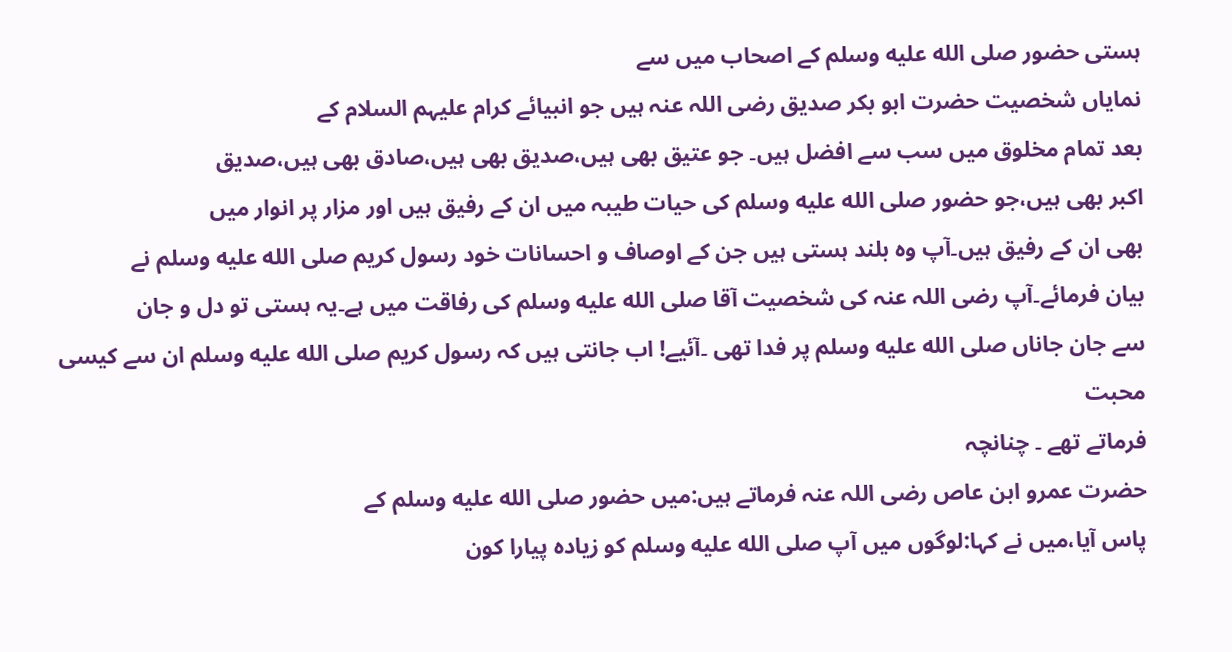ہستی حضور صلى الله عليه وسلم کے اصحاب میں سے
نمایاں شخصیت حضرت ابو بکر صدیق رضی اللہ عنہ ہیں جو انبیائے کرام علیہم السلام کے
بعد تمام مخلوق میں سب سے افضل ہیں۔ جو عتیق بھی ہیں،صدیق بھی ہیں،صادق بھی ہیں،صدیق
اکبر بھی ہیں،جو حضور صلى الله عليه وسلم کی حیات طیبہ میں ان کے رفیق ہیں اور مزار پر انوار میں
بھی ان کے رفیق ہیں۔آپ وہ بلند ہستی ہیں جن کے اوصاف و احسانات خود رسول کریم صلى الله عليه وسلم نے
بیان فرمائے۔آپ رضی اللہ عنہ کی شخصیت آقا صلى الله عليه وسلم کی رفاقت میں ہے۔یہ ہستی تو دل و جان
سے جان جاناں صلى الله عليه وسلم پر فدا تھی ۔آئیے! اب جانتی ہیں کہ رسول کریم صلى الله عليه وسلم ان سے کیسی محبت
فرماتے تھے ۔ چنانچہ
حضرت عمرو ابن عاص رضی اللہ عنہ فرماتے ہیں:میں حضور صلى الله عليه وسلم کے
پاس آیا،میں نے کہا:لوگوں میں آپ صلى الله عليه وسلم کو زیادہ پیارا کون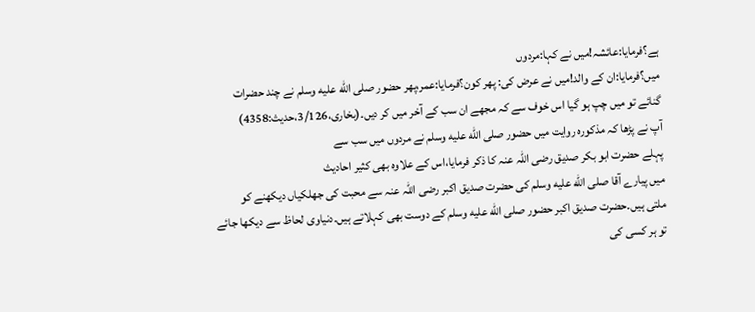ہے؟فرمایا:عائشہ!میں نے کہا:مردوں
میں؟فرمایا:ان کے والد!میں نے عرض کی: پھر کون؟فرمایا:عمر،پھر حضور صلى الله عليه وسلم نے چند حضرات
گنائے تو میں چپ ہو گیا اس خوف سے کہ مجھے ان سب کے آخر میں کر دیں۔(بخاری،3/126،حدیث:4358)
آپ نے پڑھا کہ مذکورہ روایت میں حضور صلى الله عليه وسلم نے مردوں میں سب سے
پہلے حضرت ابو بکر صدیق رضی اللہ عنہ کا ذکر فرمایا،اس کے علاوہ بھی کثیر احادیث
میں پیارے آقا صلى الله عليه وسلم کی حضرت صدیق اکبر رضی اللہ عنہ سے محبت کی جھلکیاں دیکھنے کو
ملتی ہیں۔حضرت صدیق اکبر حضور صلى الله عليه وسلم کے دوست بھی کہلاتے ہیں۔دنیاوی لحاظ سے دیکھا جائے
تو ہر کسی کی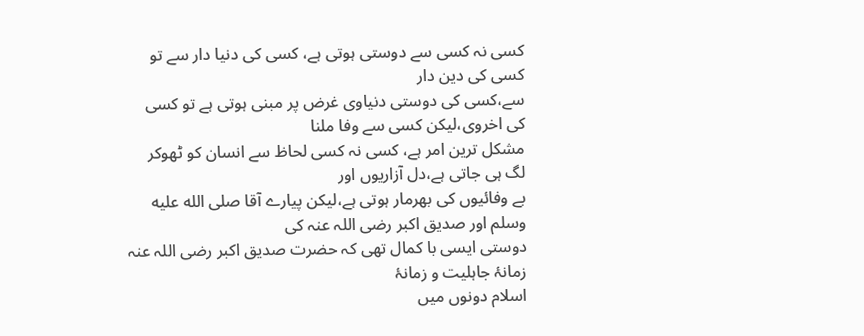کسی نہ کسی سے دوستی ہوتی ہے، کسی کی دنیا دار سے تو کسی کی دین دار
سے،کسی کی دوستی دنیاوی غرض پر مبنی ہوتی ہے تو کسی کی اخروی،لیکن کسی سے وفا ملنا
مشکل ترین امر ہے، کسی نہ کسی لحاظ سے انسان کو ٹھوکر لگ ہی جاتی ہے،دل آزاریوں اور
بے وفائیوں کی بھرمار ہوتی ہے،لیکن پیارے آقا صلى الله عليه وسلم اور صدیق اکبر رضی اللہ عنہ کی
دوستی ایسی با کمال تھی کہ حضرت صدیق اکبر رضی اللہ عنہ زمانۂ جاہلیت و زمانۂ
اسلام دونوں میں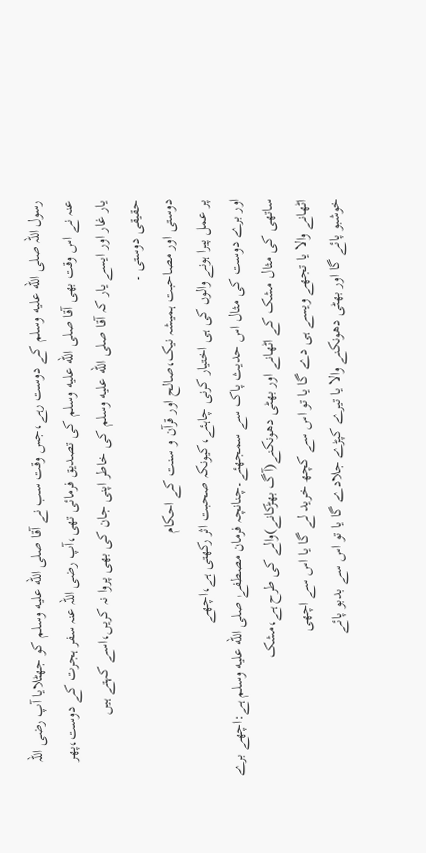رسول اللہ صلى الله عليه وسلم کے دوست رہے،جس وقت سب نے آقا صلى الله عليه وسلم کو جھٹلایا آپ رضی اللہ
عنہ نے اس وقت بھی آقا صلى الله عليه وسلم کی تصدیق فرمائی تھی،آپ رضی اللہ عنہ سفر ہجرت کے دوست،پھر
یار غار اور ایسے یار کہ آقا صلى الله عليه وسلم کی خاطر اپنی جان کی بھی پروا نہ کریں،اسے کہتے ہیں
حقیقی دوستی ۔
دوستی اور مصاحبت ہمیشہ نیک،صالح اور قرآن و سنت کے احکام
پر عمل پیرا ہونے والوں کی ہی اختیار کرنی چاہئے،کیونکہ صحبت اثر رکھتی ہے،اچھے
اور برے دوست کی مثال اس حدیث پاک سے سمجھئے۔چنانچہ فرمان مصطفےٰ صلى الله عليه وسلم ہے:اچھے برے
ساتھی کی مثال مشک کے اٹھانے اور بھٹی دھونکنے(آگ بھڑکانے)والے کی طرح ہے،مشک
اٹھانے والا یا تجھے ویسے ہی دے گا یا تو اس سے کچھ خرید لے گا یا اس سے اچھی
خوشبو پائے گا اور بھٹی دھونکنے والا یا تیرے کپڑے جلادے گا یا تو اس سے بدبو پائے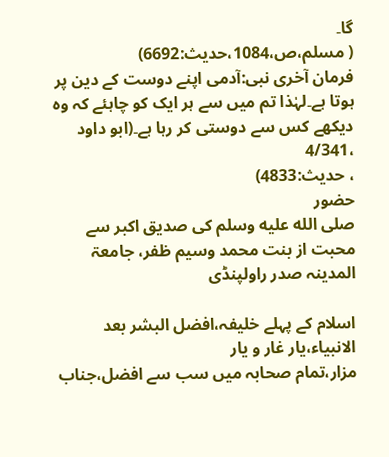گا۔
( مسلم،ص،1084،حدیث:6692)
فرمان آخری نبی:آدمی اپنے دوست کے دین پر ہوتا ہے۔لہٰذا تم میں سے ہر ایک کو چاہئے کہ وہ
دیکھے کس سے دوستی کر رہا ہے۔(ابو داود ،4/341
، حدیث:4833)
حضور
صلى الله عليه وسلم کی صدیق اکبر سے محبت از بنت محمد وسیم ظفر، جامعۃ المدینہ صدر راولپنڈی

اسلام کے پہلے خلیفہ،افضل البشر بعد الانبياء،یار غار و یار
مزار،تمام صحابہ میں سب سے افضل،جناب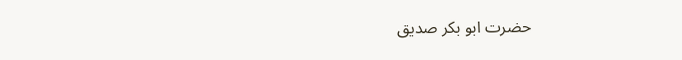حضرت ابو بکر صدیق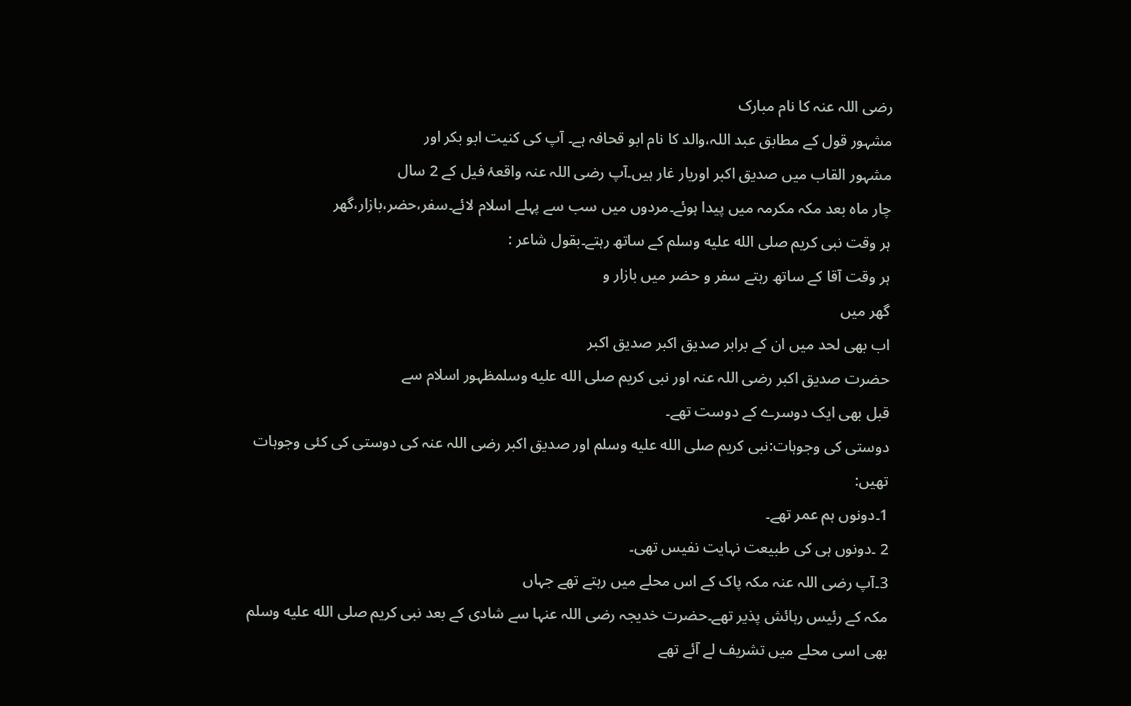رضی اللہ عنہ کا نام مبارک
مشہور قول کے مطابق عبد اللہ،والد کا نام ابو قحافہ ہے۔ آپ کی کنیت ابو بکر اور
مشہور القاب میں صدیق اکبر اوریار غار ہیں۔آپ رضی اللہ عنہ واقعۂ فیل کے 2 سال
چار ماہ بعد مکہ مکرمہ میں پیدا ہوئے۔مردوں میں سب سے پہلے اسلام لائے۔سفر،حضر،بازار،گھر
ہر وقت نبی کریم صلى الله عليه وسلم کے ساتھ رہتے۔بقول شاعر :
ہر وقت آقا کے ساتھ رہتے سفر و حضر میں بازار و
گھر میں
اب بھی لحد میں ان کے برابر صدیق اکبر صدیق اکبر
حضرت صدیق اکبر رضی اللہ عنہ اور نبی کریم صلى الله عليه وسلمظہور اسلام سے
قبل بھی ایک دوسرے کے دوست تھے۔
دوستی کی وجوہات:نبی کریم صلى الله عليه وسلم اور صدیق اکبر رضی اللہ عنہ کی دوستی کی کئی وجوہات تھیں:
1۔دونوں ہم عمر تھے۔
2 ۔دونوں ہی کی طبیعت نہایت نفیس تھی۔
3۔آپ رضی اللہ عنہ مکہ پاک کے اس محلے میں رہتے تھے جہاں
مکہ کے رئیس رہائش پذیر تھے۔حضرت خدیجہ رضی اللہ عنہا سے شادی کے بعد نبی کریم صلى الله عليه وسلم
بھی اسی محلے میں تشریف لے آئے تھے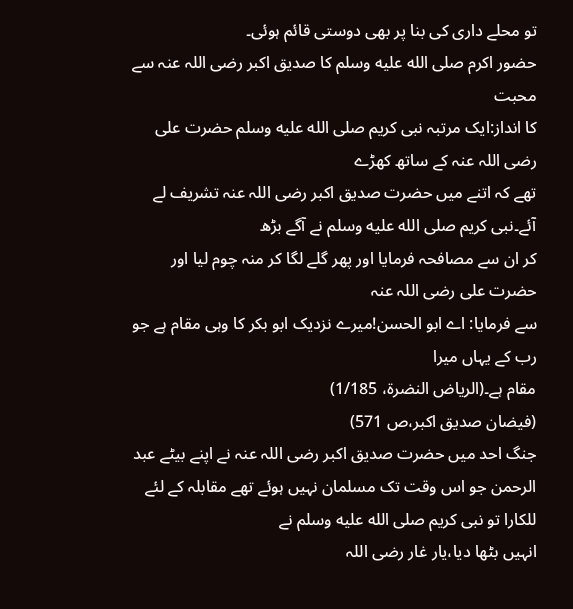تو محلے داری کی بنا پر بھی دوستی قائم ہوئی۔
حضور اکرم صلى الله عليه وسلم کا صدیق اکبر رضی اللہ عنہ سے محبت
کا انداز:ایک مرتبہ نبی کریم صلى الله عليه وسلم حضرت علی رضی اللہ عنہ کے ساتھ کھڑے
تھے کہ اتنے میں حضرت صدیق اکبر رضی اللہ عنہ تشریف لے آئے۔نبی کریم صلى الله عليه وسلم نے آگے بڑھ
کر ان سے مصافحہ فرمایا اور پھر گلے لگا کر منہ چوم لیا اور حضرت علی رضی اللہ عنہ
سے فرمایا: اے ابو الحسن!میرے نزدیک ابو بکر کا وہی مقام ہے جو رب کے یہاں میرا
مقام ہے۔(الریاض النضرة، 1/185)
(فیضان صدیق اکبر،ص 571)
جنگ احد میں حضرت صدیق اکبر رضی اللہ عنہ نے اپنے بیٹے عبد
الرحمن جو اس وقت تک مسلمان نہیں ہوئے تھے مقابلہ کے لئے للکارا تو نبی کریم صلى الله عليه وسلم نے
انہیں بٹھا دیا،یار غار رضی اللہ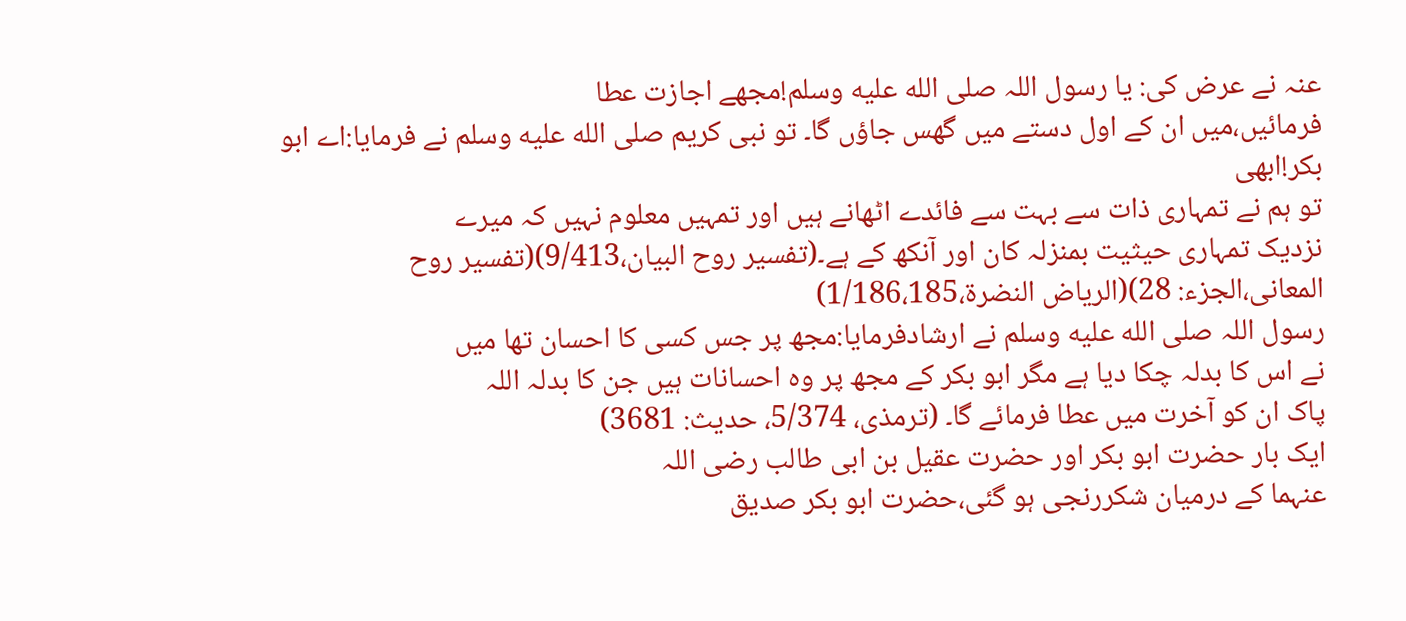عنہ نے عرض کی: یا رسول اللہ صلى الله عليه وسلم!مجھے اجازت عطا
فرمائیں،میں ان کے اول دستے میں گھس جاؤں گا۔ تو نبی کریم صلى الله عليه وسلم نے فرمایا:اے ابو بکر!ابھی
تو ہم نے تمہاری ذات سے بہت سے فائدے اٹھانے ہیں اور تمہیں معلوم نہیں کہ میرے
نزدیک تمہاری حیثیت بمنزلہ کان اور آنکھ کے ہے۔(تفسیر روح البیان،9/413)(تفسیر روح
المعانی،الجزء: 28)(الریاض النضرة،1/186،185)
رسول اللہ صلى الله عليه وسلم نے ارشادفرمایا:مجھ پر جس کسی کا احسان تھا میں
نے اس کا بدلہ چکا دیا ہے مگر ابو بکر کے مجھ پر وہ احسانات ہیں جن کا بدلہ اللہ
پاک ان کو آخرت میں عطا فرمائے گا۔ (ترمذی، 5/374، حدیث: 3681)
ایک بار حضرت ابو بکر اور حضرت عقیل بن ابی طالب رضی اللہ
عنہما کے درمیان شکررنجی ہو گئی،حضرت ابو بکر صدیق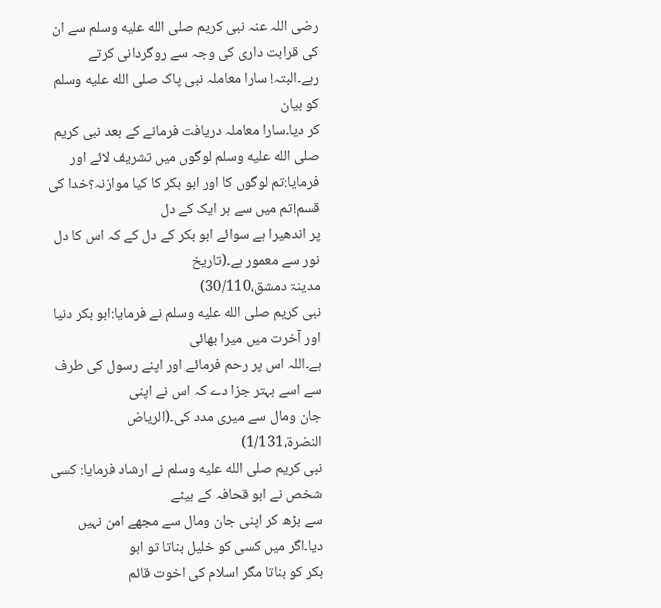رضی اللہ عنہ نبی کریم صلى الله عليه وسلم سے ان
کی قرابت داری کی وجہ سے روگردانی کرتے رہے۔البتہ! سارا معاملہ نبی پاک صلى الله عليه وسلم کو بیان
کر دیا۔سارا معاملہ دریافت فرمانے کے بعد نبی کریم صلى الله عليه وسلم لوگوں میں تشریف لائے اور
فرمایا:تم لوگوں کا اور ابو بکر کا کیا موازنہ؟خدا کی قسم!تم میں سے ہر ایک کے دل
پر اندھیرا ہے سوائے ابو بکر کے دل کے کہ اس کا دل نور سے معمور ہے۔(تاریخ
مدینۃ دمشق،30/110)
نبی کریم صلى الله عليه وسلم نے فرمایا:ابو بکر دنیا اور آخرت میں میرا بھائی
ہے۔اللہ اس پر رحم فرمائے اور اپنے رسول کی طرف سے اسے بہتر جزا دے کہ اس نے اپنی
جان ومال سے میری مدد کی۔(الریاض النضرۃ،1/131)
نبی کریم صلى الله عليه وسلم نے ارشاد فرمایا: کسی شخص نے ابو قحافہ کے بیٹے
سے بڑھ کر اپنی جان ومال سے مجھے امن نہیں دیا۔اگر میں کسی کو خلیل بناتا تو ابو
بکر کو بناتا مگر اسلام کی اخوت قائم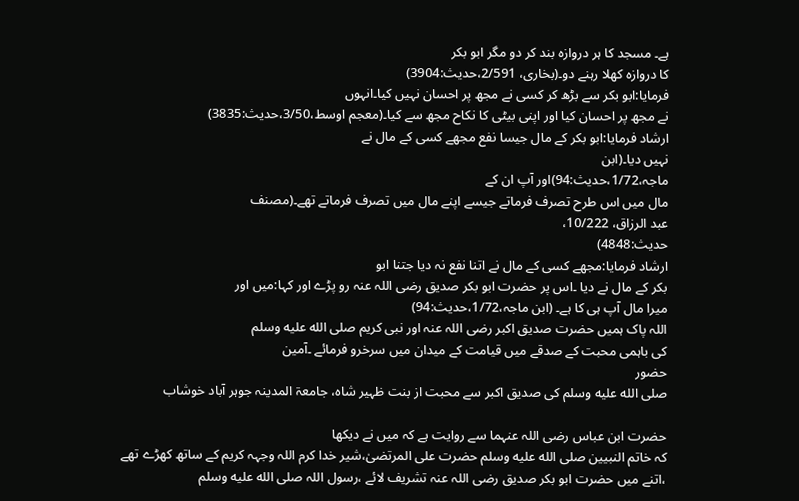ہے۔ مسجد کا ہر دروازہ بند کر دو مگر ابو بکر
کا دروازہ کھلا رہنے دو۔(بخاری، 2/591،حدیث:3904)
فرمایا:ابو بکر سے بڑھ کر کسی نے مجھ پر احسان نہیں کیا۔انہوں
نے مجھ پر احسان کیا اور اپنی بیٹی کا نکاح مجھ سے کیا۔(معجم اوسط،3/50،حدیث:3835)
ارشاد فرمایا:ابو بکر کے مال جیسا نفع مجھے کسی کے مال نے
نہیں دیا۔(ابن
ماجہ،1/72،حدیث:94)اور آپ ان کے
مال میں اس طرح تصرف فرماتے جیسے اپنے مال میں تصرف فرماتے تھے۔(مصنف
عبد الرزاق، 10/222،
حدیث:4848)
ارشاد فرمایا:مجھے کسی کے مال نے اتنا نفع نہ دیا جتنا ابو
بکر کے مال نے دیا ۔اس پر حضرت ابو بکر صدیق رضی اللہ عنہ رو پڑے اور کہا:میں اور
میرا مال آپ ہی کا ہے۔ (ابن ماجہ،1/72،حدیث:94)
اللہ پاک ہمیں حضرت صدیق اکبر رضی اللہ عنہ اور نبی کریم صلى الله عليه وسلم
کی باہمی محبت کے صدقے میں قیامت کے میدان میں سرخرو فرمائے ۔آمین
حضور
صلى الله عليه وسلم کی صدیق اکبر سے محبت از بنت ظہیر شاہ، جامعۃ المدینہ جوہر آباد خوشاب

حضرت ابن عباس رضی اللہ عنہما سے روایت ہے کہ میں نے دیکھا
کہ خاتم النبیین صلى الله عليه وسلم حضرت علی المرتضیٰ،شیر خدا کرم اللہ وجہہ کریم کے ساتھ کھڑے تھے
،اتنے میں حضرت ابو بکر صدیق رضی اللہ عنہ تشریف لائے ،رسول اللہ صلى الله عليه وسلم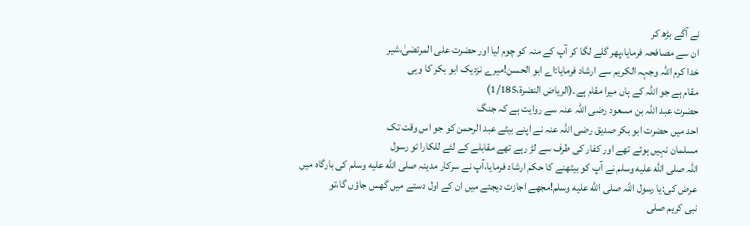نے آگے بڑھ کر
ان سے مصافحہ فرمایا،پھر گلے لگا کر آپ کے منہ کو چوم لیا اور حضرت علی المرتضیٰ،شیر
خدا کرم اللہ وجہہ الکریم سے ارشاد فرمایا:اے ابو الحسن!میرے نزدیک ابو بکر کا وہی
مقام ہے جو اللہ کے ہاں میرا مقام ہے۔(الریاض النضرة،1/185)
حضرت عبد اللہ بن مسعود رضی اللہ عنہ سے روایت ہے کہ جنگ
احد میں حضرت ابو بکر صدیق رضی اللہ عنہ نے اپنے بیٹے عبد الرحمن کو جو اس وقت تک
مسلمان نہیں ہوئے تھے اور کفار کی طرف سے لڑ رہے تھے مقابلے کے لئے للکارا تو رسول
اللہ صلى الله عليه وسلم نے آپ کو بیٹھنے کا حکم ارشاد فرمایا،آپ نے سرکار مدینہ صلى الله عليه وسلم کی بارگاہ میں
عرض کی:یا رسول اللہ صلى الله عليه وسلم!مجھے اجازت دیجئے میں ان کے اول دستے میں گھس جاؤں گا،تو
نبی کریم صلى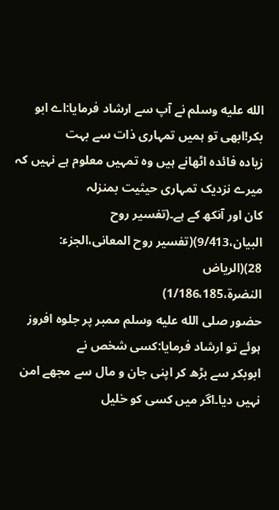الله عليه وسلم نے آپ سے ارشاد فرمایا:اے ابو بکر!ابھی تو ہمیں تمہاری ذات سے بہت
زیادہ فائدہ اٹھانے ہیں وہ تمہیں معلوم ہے نہیں کہ میرے نزدیک تمہاری حیثیت بمنزلہ
کان اور آنکھ کے ہے۔(تفسیر روح البیان،9/413)(تفسیر روح المعانی،الجزء: 28)(الریاض
النضرة،1/186،185)
حضور صلى الله عليه وسلم ممبر پر جلوہ افروز ہوئے تو ارشاد فرمایا:کسی شخص نے
ابوبکر سے بڑھ کر اپنی جان و مال سے مجھے امن نہیں دیا۔اگر میں کسی کو خلیل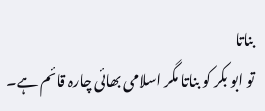بناتا
تو ابو بکر کو بناتا مگر اسلامی بھائی چارہ قائم ہے۔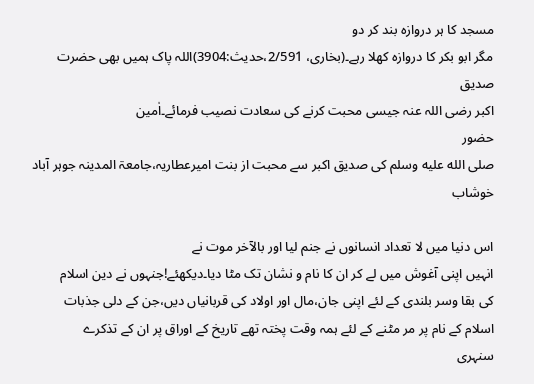مسجد کا ہر دروازہ بند کر دو
مگر ابو بکر کا دروازہ کھلا رہے۔(بخاری، 2/591،حدیث:3904)اللہ پاک ہمیں بھی حضرت صدیق
اکبر رضی اللہ عنہ جیسی محبت کرنے کی سعادت نصیب فرمائے۔اٰمین
حضور
صلى الله عليه وسلم کی صدیق اکبر سے محبت از بنت امیرعطاریہ،جامعۃ المدینہ جوہر آباد خوشاب

اس دنیا میں لا تعداد انسانوں نے جنم لیا اور بالآخر موت نے
انہیں اپنی آغوش میں لے کر ان کا نام و نشان تک مٹا دیا۔دیکھئے!جنہوں نے دین اسلام
کی بقا وسر بلندی کے لئے اپنی جان،مال اور اولاد کی قربانیاں دیں،جن کے دلی جذبات
اسلام کے نام پر مر مٹنے کے لئے ہمہ وقت پختہ تھے تاریخ کے اوراق پر ان کے تذکرے
سنہری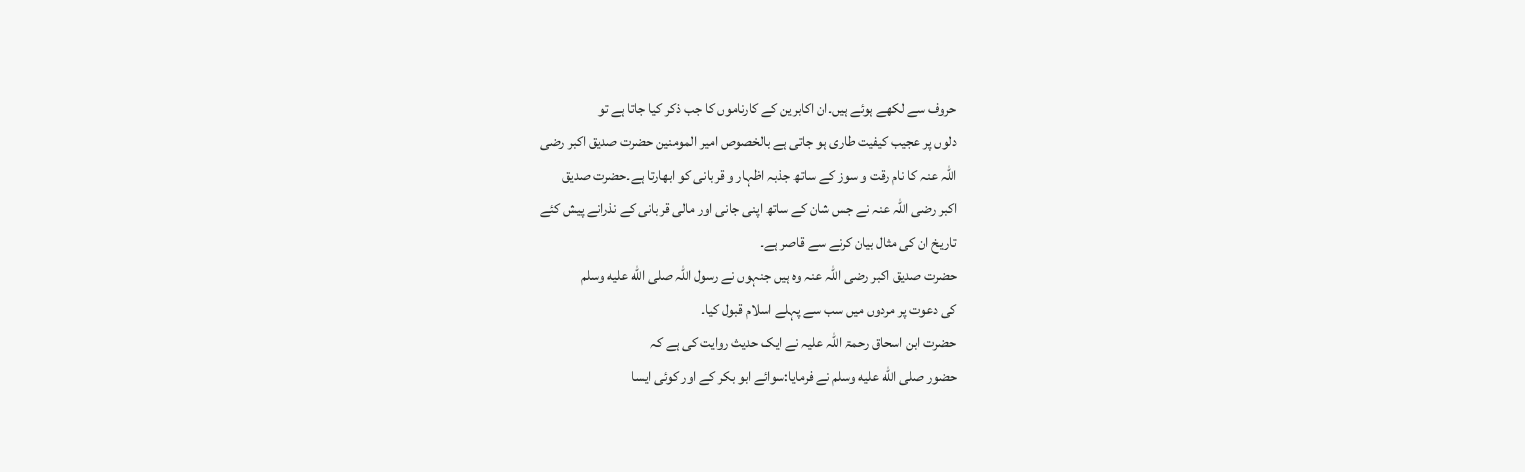حروف سے لکھے ہوئے ہیں۔ان اکابرین کے کارناموں کا جب ذکر کیا جاتا ہے تو
دلوں پر عجیب کیفیت طاری ہو جاتی ہے بالخصوص امیر المومنین حضرت صدیق اکبر رضی
اللہ عنہ کا نام رقت و سوز کے ساتھ جذبہ اظہار و قربانی کو ابھارتا ہے۔حضرت صدیق
اکبر رضی اللہ عنہ نے جس شان کے ساتھ اپنی جانی اور مالی قربانی کے نذرانے پیش کئے
تاریخ ان کی مثال بیان کرنے سے قاصر ہے۔
حضرت صدیق اکبر رضی اللہ عنہ وہ ہیں جنہوں نے رسول اللہ صلى الله عليه وسلم
کی دعوت پر مردوں میں سب سے پہلے اسلام قبول کیا۔
حضرت ابن اسحاق رحمۃ اللہ علیہ نے ایک حدیث روایت کی ہے کہ
حضور صلى الله عليه وسلم نے فرمایا:سوائے ابو بکر کے اور کوئی ایسا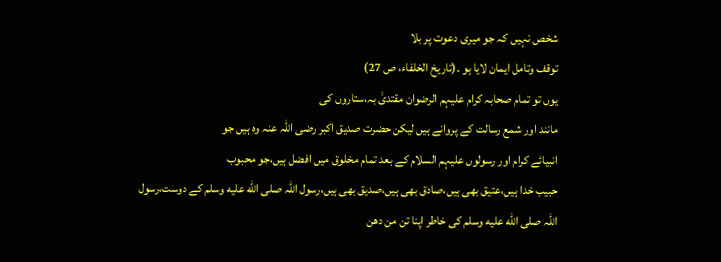شخص نہیں کہ جو میری دعوت پر بلا
توقف وتامل ایمان لایا ہو ۔(تاریخ الخلفاء، ص 27)
یوں تو تمام صحابہ کرام علیہم الرضوان مقتدیٰ بہ،ستاروں کی
مانند اور شمع رسالت کے پروانے ہیں لیکن حضرت صدیق اکبر رضی اللہ عنہ وہ ہیں جو
انبیائے کرام اور رسولوں علیہم السلام کے بعد تمام مخلوق میں افضل ہیں،جو محبوب
حبیب خدا ہیں،عتیق بھی ہیں،صادق بھی ہیں،صدیق بھی ہیں،رسول اللہ صلى الله عليه وسلم کے دوست،رسول
اللہ صلى الله عليه وسلم کی خاطر اپنا تن من دھن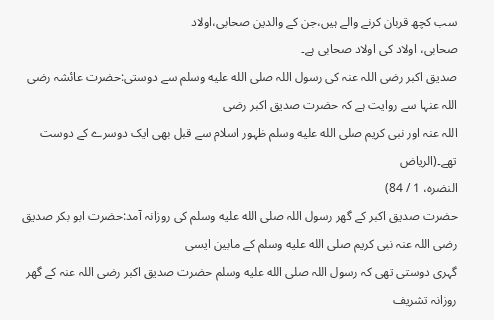سب کچھ قربان کرنے والے ہیں،جن کے والدین صحابی،اولاد
صحابی، اولاد کی اولاد صحابی ہے۔
صدیق اکبر رضی اللہ عنہ کی رسول اللہ صلى الله عليه وسلم سے دوستی:حضرت عائشہ رضی اللہ عنہا سے روایت ہے کہ حضرت صدیق اکبر رضی
اللہ عنہ اور نبی کریم صلى الله عليه وسلم ظہور اسلام سے قبل بھی ایک دوسرے کے دوست تھے۔(الریاض
النضرہ، 1 / 84)
حضرت صدیق اکبر کے گھر رسول اللہ صلى الله عليه وسلم کی روزانہ آمد:حضرت ابو بکر صدیق رضی اللہ عنہ نبی کریم صلى الله عليه وسلم کے مابین ایسی
گہری دوستی تھی کہ رسول اللہ صلى الله عليه وسلم حضرت صدیق اکبر رضی اللہ عنہ کے گھر روزانہ تشریف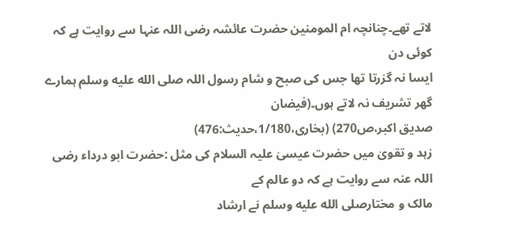لاتے تھے۔چنانچہ ام المومنین حضرت عائشہ رضی اللہ عنہا سے روایت ہے کہ کوئی دن
ایسا نہ گزرتا تھا جس کی صبح و شام رسول اللہ صلى الله عليه وسلم ہمارے گھر تشریف نہ لاتے ہوں۔(فیضان
صدیق اکبر،ص270) (بخاری،1/180،حدیث:476)
زہد و تقویٰ میں حضرت عیسیٰ علیہ السلام کی مثل :حضرت ابو درداء رضی اللہ عنہ سے روایت ہے کہ دو عالم کے
مالک و مختارصلى الله عليه وسلم نے ارشاد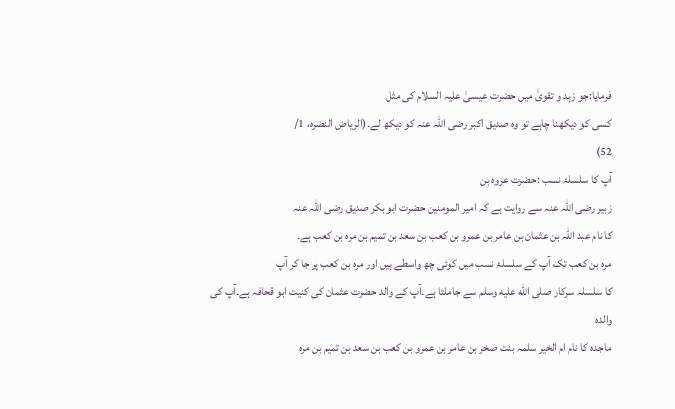فرمایا:جو زہد و تقویٰ میں حضرت عیسیٰ علیہ السلام کی مثل
کسی کو دیکھنا چاہے تو وہ صدیق اکبر رضی اللہ عنہ کو دیکھ لے۔(الریاض النضرہ، 1/
52)
آپ کا سلسلۂ نسب :حضرت عروہ بن
زبیر رضی اللہ عنہ سے روایت ہے کہ امیر المومنین حضرت ابو بکر صدیق رضی اللہ عنہ
کا نام عبد اللہ بن عثمان بن عامر بن عمرو بن کعب بن سعد بن تمیم بن مرہ بن کعب ہے۔
مرہ بن کعب تک آپ کے سلسلۂ نسب میں کوئی چھ واسطے ہیں اور مرہ بن کعب پر جا کر آپ
کا سلسلہ سرکار صلى الله عليه وسلم سے جاملتا ہے۔آپ کے والد حضرت عثمان کی کنیت ابو قحافہ ہے۔آپ کی والدہ
ماجدہ کا نام ام الخیر سلمہ بنت صخر بن عامر بن عمرو بن کعب بن سعد بن تمیم بن مرہ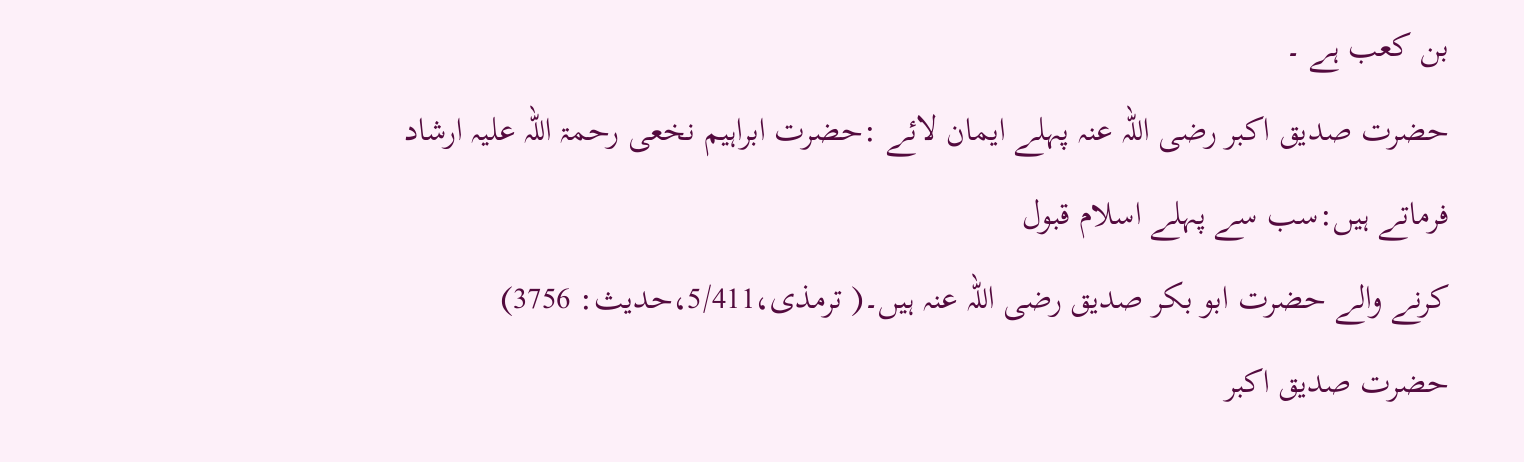بن کعب ہے ۔
حضرت صدیق اکبر رضی اللہ عنہ پہلے ایمان لائے :حضرت ابراہیم نخعی رحمۃ اللہ علیہ ارشاد فرماتے ہیں:سب سے پہلے اسلام قبول
کرنے والے حضرت ابو بکر صدیق رضی اللہ عنہ ہیں۔( ترمذی،5/411،حدیث: 3756)
حضرت صدیق اکبر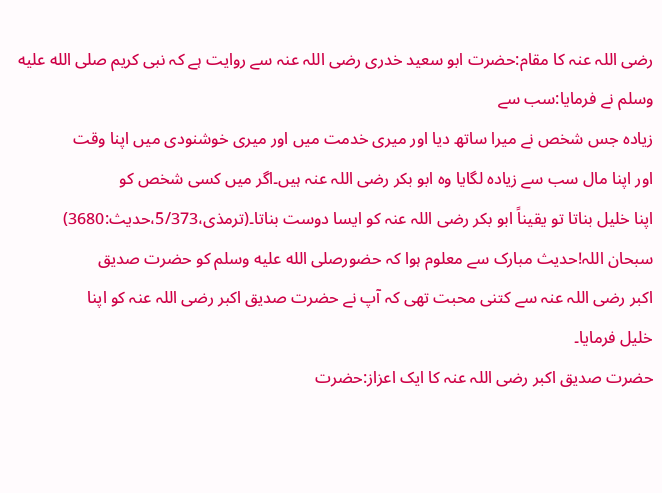رضی اللہ عنہ کا مقام:حضرت ابو سعید خدری رضی اللہ عنہ سے روایت ہے کہ نبی کریم صلى الله عليه وسلم نے فرمایا:سب سے
زیادہ جس شخص نے میرا ساتھ دیا اور میری خدمت میں اور میری خوشنودی میں اپنا وقت
اور اپنا مال سب سے زیادہ لگایا وہ ابو بکر رضی اللہ عنہ ہیں۔اگر میں کسی شخص کو
اپنا خلیل بناتا تو یقیناً ابو بکر رضی اللہ عنہ کو ایسا دوست بناتا۔(ترمذی،5/373،حدیث:3680)
سبحان اللہ!حدیث مبارک سے معلوم ہوا کہ حضورصلى الله عليه وسلم کو حضرت صدیق
اکبر رضی اللہ عنہ سے کتنی محبت تھی کہ آپ نے حضرت صدیق اکبر رضی اللہ عنہ کو اپنا
خلیل فرمایا۔
حضرت صدیق اکبر رضی اللہ عنہ کا ایک اعزاز:حضرت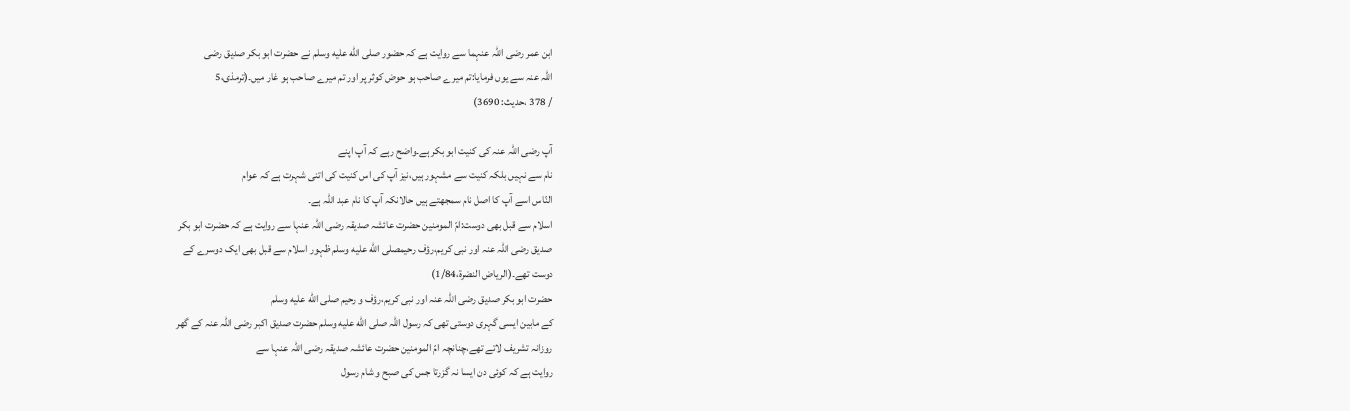ابن عمر رضی اللہ عنہما سے روایت ہے کہ حضور صلى الله عليه وسلم نے حضرت ابو بکر صدیق رضی
اللہ عنہ سے یوں فرمایا:تم میرے صاحب ہو حوض کوثر پر اور تم میرے صاحب ہو غار میں۔(ترمذی،5
/ 378 ،حدیث: 3690)

آپ رضی اللہ عنہ کی کنیت ابو بکر ہے۔واضح رہے کہ آپ اپنے
نام سے نہیں بلکہ کنیت سے مشہور ہیں،نیز آپ کی اس کنیت کی اتنی شہرت ہے کہ عوام
النّاس اسے آپ کا اصل نام سمجھتے ہیں حالانکہ آپ کا نام عبد اللہ ہے۔
اسلام سے قبل بھی دوست:امّ المومنین حضرت عائشہ صدیقہ رضی اللہ عنہا سے روایت ہے کہ حضرت ابو بکر
صدیق رضی اللہ عنہ اور نبی کریم،رؤف رحیمصلى الله عليه وسلم ظہور اسلام سے قبل بھی ایک دوسرے کے
دوست تھے۔(الریاض النضرة،1/84)
حضرت ابو بکر صدیق رضی اللہ عنہ اور نبی کریم،رؤف و رحیم صلى الله عليه وسلم
کے مابین ایسی گہری دوستی تھی کہ رسول اللہ صلى الله عليه وسلم حضرت صدیق اکبر رضی اللہ عنہ کے گھر
روزانہ تشریف لاتے تھے،چنانچہ امّ المومنین حضرت عائشہ صدیقہ رضی اللہ عنہا سے
روایت ہے کہ کوئی دن ایسا نہ گزرتا جس کی صبح و شام رسول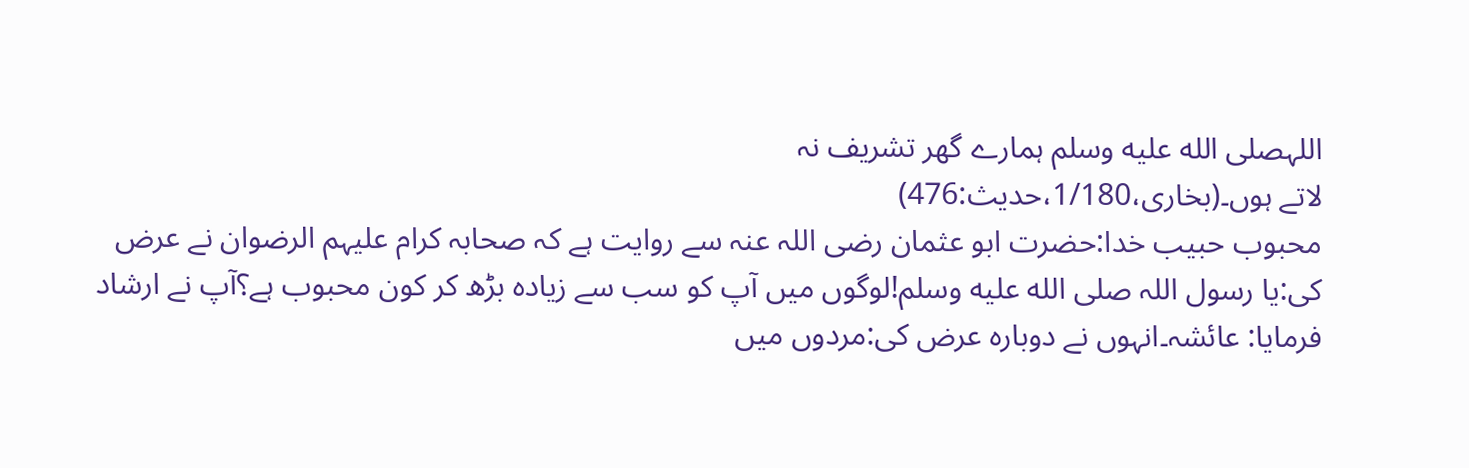اللہصلى الله عليه وسلم ہمارے گھر تشریف نہ
لاتے ہوں۔(بخاری،1/180،حدیث:476)
محبوب حبیب خدا:حضرت ابو عثمان رضی اللہ عنہ سے روایت ہے کہ صحابہ کرام علیہم الرضوان نے عرض
کی:یا رسول اللہ صلى الله عليه وسلم!لوگوں میں آپ کو سب سے زیادہ بڑھ کر کون محبوب ہے؟آپ نے ارشاد
فرمایا: عائشہ۔انہوں نے دوبارہ عرض کی:مردوں میں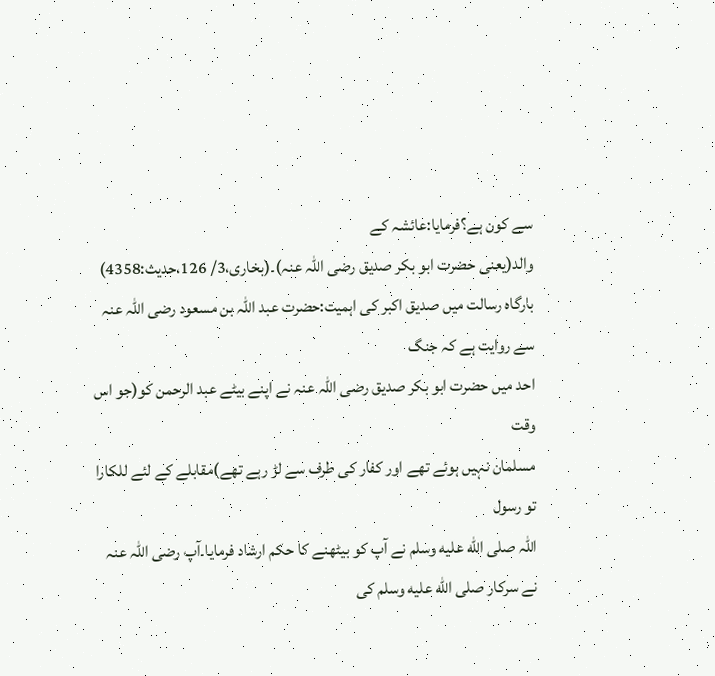سے کون ہے؟فرمایا:عائشہ کے
والد(یعنی حضرت ابو بکر صدیق رضی اللہ عنہ)۔(بخاری،3/ 126،حدیث:4358)
بارگاہ رسالت میں صدیق اکبر کی اہمیت:حضرت عبد اللہ بن مسعود رضی اللہ عنہ سے روایت ہے کہ جنگ
احد میں حضرت ابو بکر صدیق رضی اللہ عنہ نے اپنے بیٹے عبد الرحمن کو(جو اس وقت
مسلمان نہیں ہوئے تھے اور کفار کی طرف سے لڑ رہے تھے)مقابلے کے لئے للکارا تو رسول
اللہ صلى الله عليه وسلم نے آپ کو بیٹھنے کا حکم ارشاد فرمایا۔آپ رضی اللہ عنہ نے سرکار صلى الله عليه وسلم کی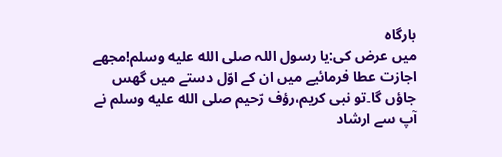بارگاہ
میں عرض کی:یا رسول اللہ صلى الله عليه وسلم!مجھے اجازت عطا فرمائیے میں ان کے اوّل دستے میں گھس
جاؤں گا۔تو نبی کریم،رؤف رّحیم صلى الله عليه وسلم نے آپ سے ارشاد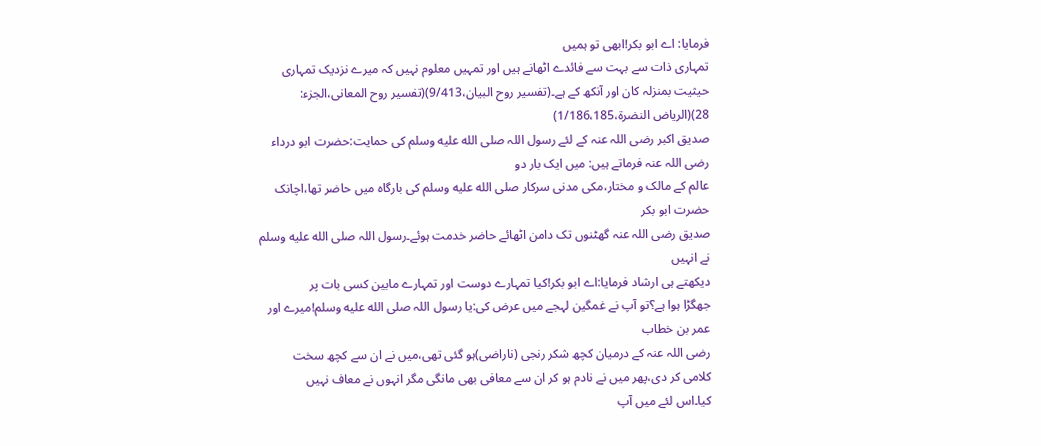فرمایا: اے ابو بکر!ابھی تو ہمیں
تمہاری ذات سے بہت سے فائدے اٹھانے ہیں اور تمہیں معلوم نہیں کہ میرے نزدیک تمہاری
حیثیت بمنزلہ کان اور آنکھ کے ہے۔(تفسیر روح البیان،9/413)(تفسیر روح المعانی،الجزء:
28)(الریاض النضرة،1/186،185)
صدیق اکبر رضی اللہ عنہ کے لئے رسول اللہ صلى الله عليه وسلم کی حمایت:حضرت ابو درداء رضی اللہ عنہ فرماتے ہیں: میں ایک بار دو
عالم کے مالک و مختار،مکی مدنی سرکار صلى الله عليه وسلم کی بارگاہ میں حاضر تھا،اچانک حضرت ابو بکر
صدیق رضی اللہ عنہ گھٹنوں تک دامن اٹھائے حاضر خدمت ہوئے۔رسول اللہ صلى الله عليه وسلم نے انہیں
دیکھتے ہی ارشاد فرمایا:اے ابو بکر!کیا تمہارے دوست اور تمہارے مابین کسی بات پر
جھگڑا ہوا ہے؟تو آپ نے غمگین لہجے میں عرض کی:یا رسول اللہ صلى الله عليه وسلم!میرے اور عمر بن خطاب
رضی اللہ عنہ کے درمیان کچھ شکر رنجی (ناراضی)ہو گئی تھی،میں نے ان سے کچھ سخت
کلامی کر دی،پھر میں نے نادم ہو کر ان سے معافی بھی مانگی مگر انہوں نے معاف نہیں
کیا۔اس لئے میں آپ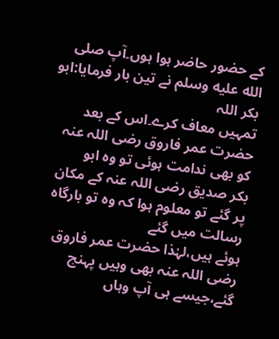کے حضور حاضر ہوا ہوں۔آپ صلى الله عليه وسلم نے تین بار فرمایا:ابو بکر اللہ
تمہیں معاف کرے۔اس کے بعد حضرت عمر فاروق رضی اللہ عنہ کو بھی ندامت ہوئی تو وہ ابو
بکر صدیق رضی اللہ عنہ کے مکان پر گئے تو معلوم ہوا کہ وہ تو بارگاہ رسالت میں گئے
ہوئے ہیں،لہٰذا حضرت عمر فاروق رضی اللہ عنہ بھی وہیں پہنچ گئے،جیسے ہی آپ وہاں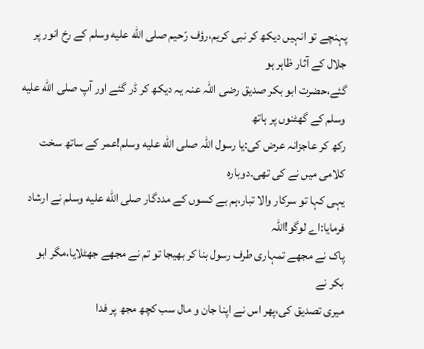پہنچے تو انہیں دیکھ کر نبی کریم،رؤف رّحیم صلى الله عليه وسلم کے رخ انور پر جلال کے آثار ظاہر ہو
گئے،حضرت ابو بکر صدیق رضی اللہ عنہ یہ دیکھ کر ڈر گئے اور آپ صلى الله عليه وسلم کے گھٹنوں پر ہاتھ
رکھ کر عاجزانہ عرض کی:یا رسول اللہ صلى الله عليه وسلم!عمر کے ساتھ سخت کلامی میں نے کی تھی۔دوبارہ
یہی کہا تو سرکار والا تبار،ہم بے کسوں کے مددگار صلى الله عليه وسلم نے ارشاد فرمایا:اے لوگو!اللہ
پاک نے مجھے تمہاری طرف رسول بنا کر بھیجا تو تم نے مجھے جھٹلایا،مگر ابو بکر نے
میری تصدیق کی،پھر اس نے اپنا جان و مال سب کچھ مجھ پر فدا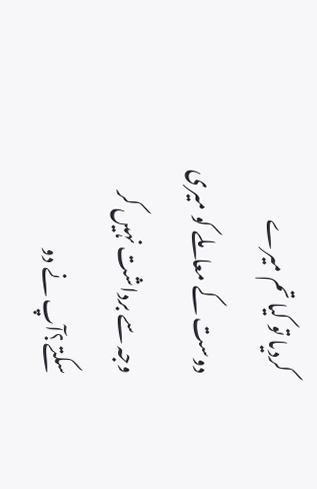کردیا تو کیا تم میرے
دوست کے معاملے کو میری وجہ سے برداشت نہیں کر سکتے؟آپ نے دو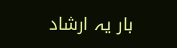بار یہ ارشاد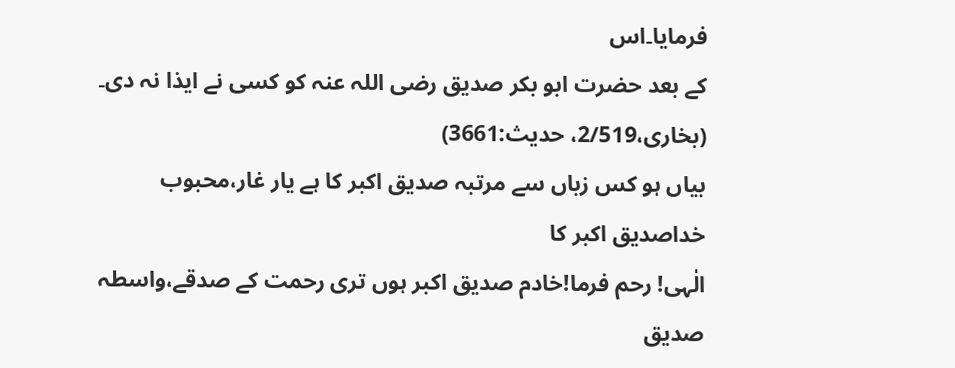فرمایا۔اس
کے بعد حضرت ابو بکر صدیق رضی اللہ عنہ کو کسی نے ایذا نہ دی۔
(بخاری،2/519، حدیث:3661)
بیاں ہو کس زباں سے مرتبہ صدیق اکبر کا ہے یار غار،محبوب
خداصدیق اکبر کا
الٰہی! رحم فرما!خادم صدیق اکبر ہوں تری رحمت کے صدقے،واسطہ صدیق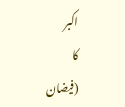اکبر
کا
(فیضان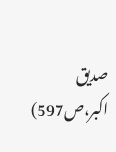صدیق اکبر،ص597)